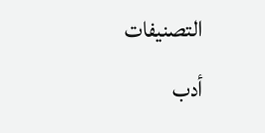التصنيفات
أدب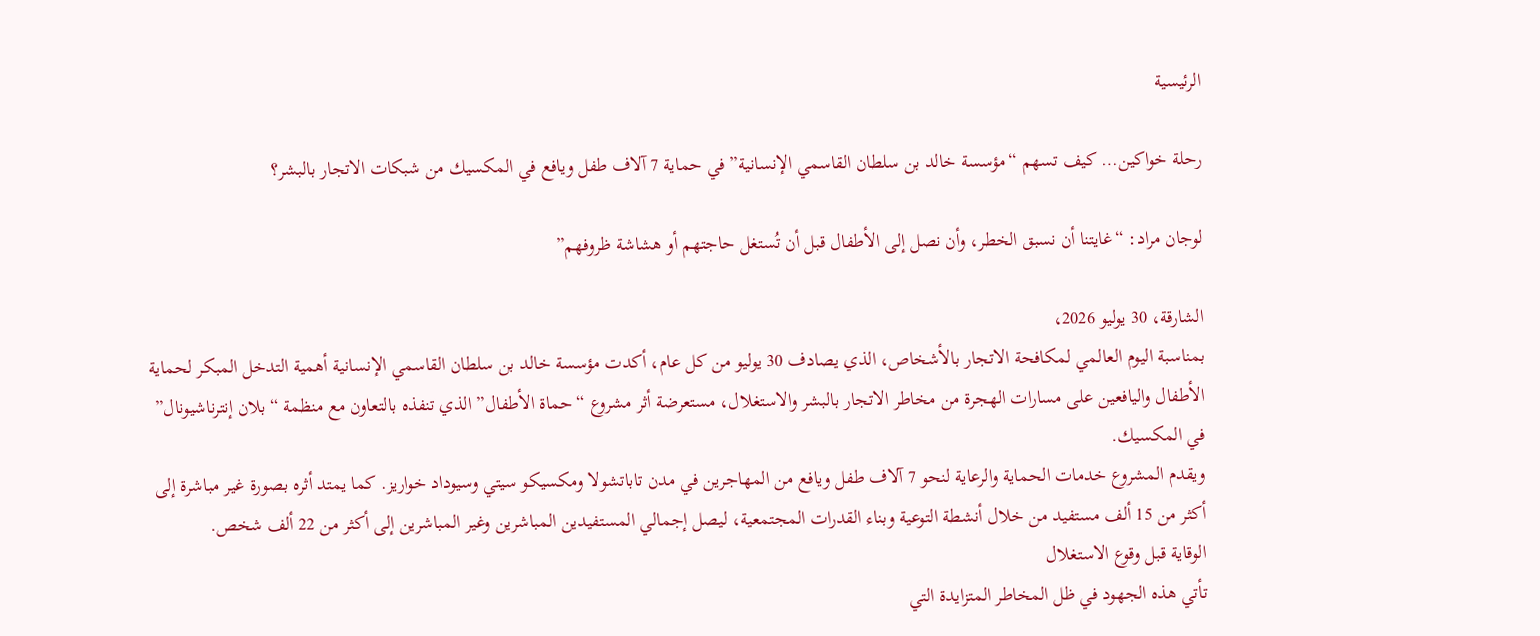الرئيسية

رحلة خواكين… كيف تسهم “مؤسسة خالد بن سلطان القاسمي الإنسانية” في حماية 7 آلاف طفل ويافع في المكسيك من شبكات الاتجار بالبشر؟

لوجان مراد: “غايتنا أن نسبق الخطر، وأن نصل إلى الأطفال قبل أن تُستغل حاجتهم أو هشاشة ظروفهم”

الشارقة، 30 يوليو 2026،
بمناسبة اليوم العالمي لمكافحة الاتجار بالأشخاص، الذي يصادف 30 يوليو من كل عام، أكدت مؤسسة خالد بن سلطان القاسمي الإنسانية أهمية التدخل المبكر لحماية الأطفال واليافعين على مسارات الهجرة من مخاطر الاتجار بالبشر والاستغلال، مستعرضة أثر مشروع “حماة الأطفال” الذي تنفذه بالتعاون مع منظمة “بلان إنترناشيونال” في المكسيك.
ويقدم المشروع خدمات الحماية والرعاية لنحو 7 آلاف طفل ويافع من المهاجرين في مدن تاباتشولا ومكسيكو سيتي وسيوداد خواريز. كما يمتد أثره بصورة غير مباشرة إلى أكثر من 15 ألف مستفيد من خلال أنشطة التوعية وبناء القدرات المجتمعية، ليصل إجمالي المستفيدين المباشرين وغير المباشرين إلى أكثر من 22 ألف شخص.
الوقاية قبل وقوع الاستغلال
تأتي هذه الجهود في ظل المخاطر المتزايدة التي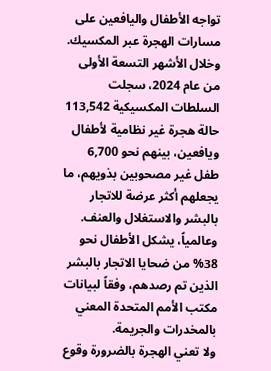تواجه الأطفال واليافعين على مسارات الهجرة عبر المكسيك. وخلال الأشهر التسعة الأولى من عام 2024، سجلت السلطات المكسيكية 113,542 حالة هجرة غير نظامية لأطفال ويافعين، بينهم نحو 6,700 طفل غير مصحوبين بذويهم، ما يجعلهم أكثر عرضة للاتجار بالبشر والاستغلال والعنف.
وعالمياً، يشكل الأطفال نحو 38% من ضحايا الاتجار بالبشر الذين تم رصدهم، وفقاً لبيانات مكتب الأمم المتحدة المعني بالمخدرات والجريمة.
ولا تعني الهجرة بالضرورة وقوع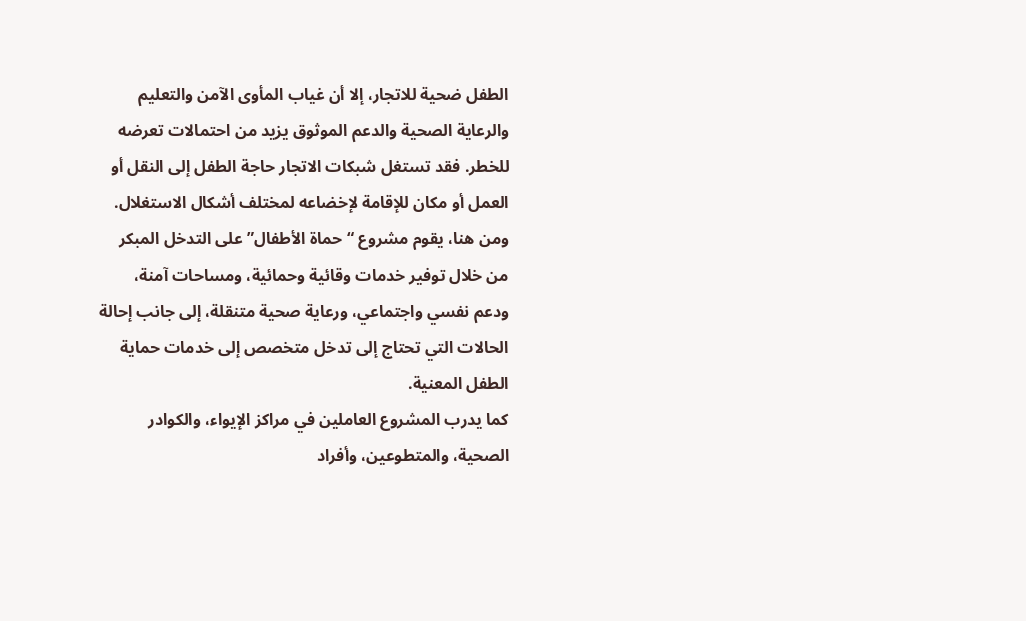الطفل ضحية للاتجار، إلا أن غياب المأوى الآمن والتعليم والرعاية الصحية والدعم الموثوق يزيد من احتمالات تعرضه للخطر. فقد تستغل شبكات الاتجار حاجة الطفل إلى النقل أو العمل أو مكان للإقامة لإخضاعه لمختلف أشكال الاستغلال.
ومن هنا، يقوم مشروع “حماة الأطفال” على التدخل المبكر من خلال توفير خدمات وقائية وحمائية، ومساحات آمنة، ودعم نفسي واجتماعي، ورعاية صحية متنقلة، إلى جانب إحالة الحالات التي تحتاج إلى تدخل متخصص إلى خدمات حماية الطفل المعنية.
كما يدرب المشروع العاملين في مراكز الإيواء، والكوادر الصحية، والمتطوعين، وأفراد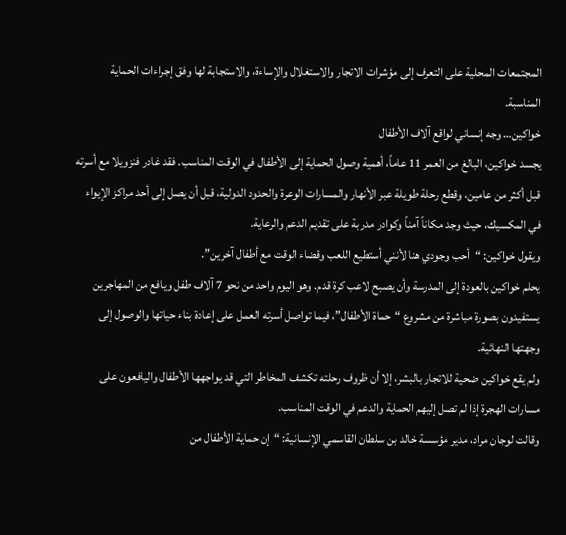المجتمعات المحلية على التعرف إلى مؤشرات الاتجار والاستغلال والإساءة، والاستجابة لها وفق إجراءات الحماية المناسبة.
خواكين… وجه إنساني لواقع آلاف الأطفال
يجسد خواكين، البالغ من العمر 11 عاماً، أهمية وصول الحماية إلى الأطفال في الوقت المناسب. فقد غادر فنزويلا مع أسرته قبل أكثر من عامين، وقطع رحلة طويلة عبر الأنهار والمسارات الوعرة والحدود الدولية، قبل أن يصل إلى أحد مراكز الإيواء في المكسيك، حيث وجد مكاناً آمناً وكوادر مدربة على تقديم الدعم والرعاية.
ويقول خواكين: “أحب وجودي هنا لأنني أستطيع اللعب وقضاء الوقت مع أطفال آخرين”.
يحلم خواكين بالعودة إلى المدرسة وأن يصبح لاعب كرة قدم. وهو اليوم واحد من نحو 7 آلاف طفل ويافع من المهاجرين يستفيدون بصورة مباشرة من مشروع “حماة الأطفال”، فيما تواصل أسرته العمل على إعادة بناء حياتها والوصول إلى وجهتها النهائية.
ولم يقع خواكين ضحية للاتجار بالبشر، إلا أن ظروف رحلته تكشف المخاطر التي قد يواجهها الأطفال واليافعون على مسارات الهجرة إذا لم تصل إليهم الحماية والدعم في الوقت المناسب.
وقالت لوجان مراد، مدير مؤسسة خالد بن سلطان القاسمي الإنسانية: “إن حماية الأطفال من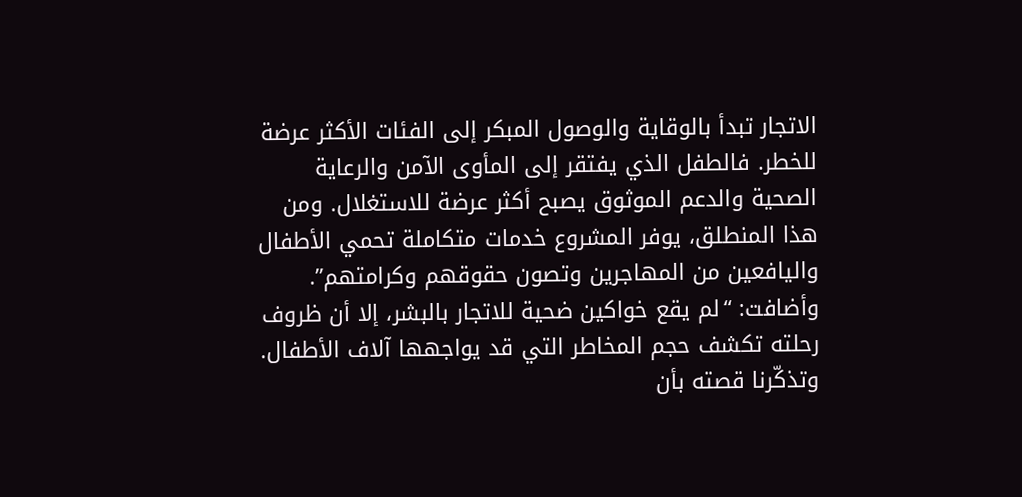الاتجار تبدأ بالوقاية والوصول المبكر إلى الفئات الأكثر عرضة للخطر. فالطفل الذي يفتقر إلى المأوى الآمن والرعاية الصحية والدعم الموثوق يصبح أكثر عرضة للاستغلال. ومن هذا المنطلق، يوفر المشروع خدمات متكاملة تحمي الأطفال واليافعين من المهاجرين وتصون حقوقهم وكرامتهم”.
وأضافت: “لم يقع خواكين ضحية للاتجار بالبشر، إلا أن ظروف رحلته تكشف حجم المخاطر التي قد يواجهها آلاف الأطفال. وتذكّرنا قصته بأن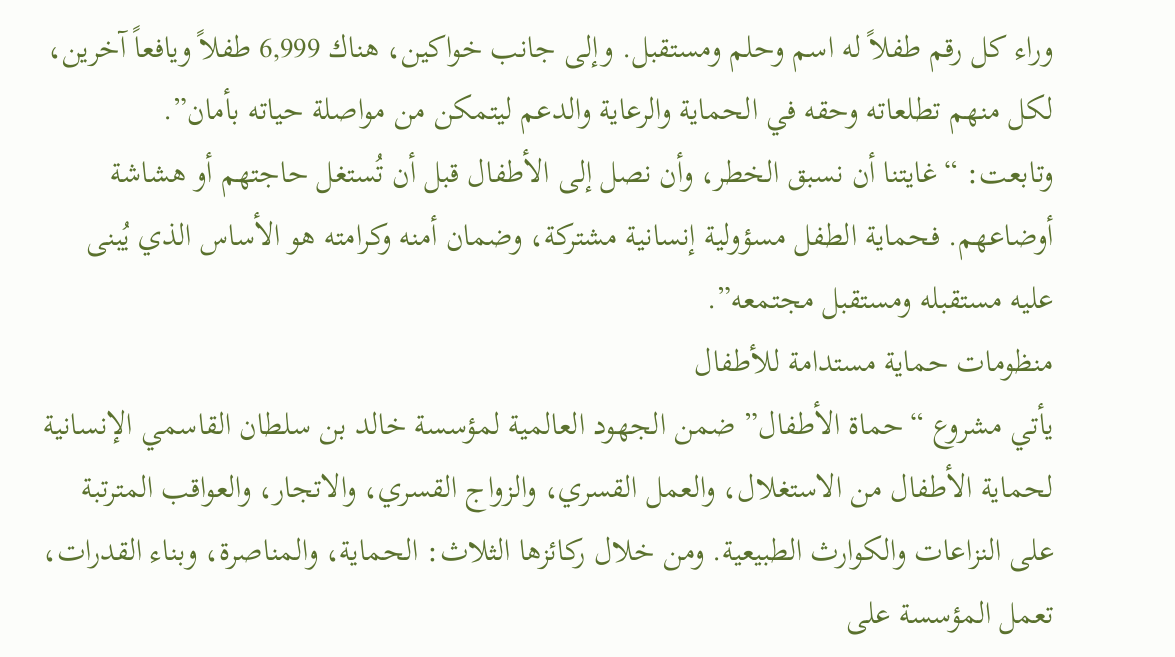وراء كل رقم طفلاً له اسم وحلم ومستقبل. وإلى جانب خواكين، هناك 6,999 طفلاً ويافعاً آخرين، لكل منهم تطلعاته وحقه في الحماية والرعاية والدعم ليتمكن من مواصلة حياته بأمان”.
وتابعت: “غايتنا أن نسبق الخطر، وأن نصل إلى الأطفال قبل أن تُستغل حاجتهم أو هشاشة أوضاعهم. فحماية الطفل مسؤولية إنسانية مشتركة، وضمان أمنه وكرامته هو الأساس الذي يُبنى عليه مستقبله ومستقبل مجتمعه”.
منظومات حماية مستدامة للأطفال
يأتي مشروع “حماة الأطفال” ضمن الجهود العالمية لمؤسسة خالد بن سلطان القاسمي الإنسانية لحماية الأطفال من الاستغلال، والعمل القسري، والزواج القسري، والاتجار، والعواقب المترتبة على النزاعات والكوارث الطبيعية. ومن خلال ركائزها الثلاث: الحماية، والمناصرة، وبناء القدرات، تعمل المؤسسة على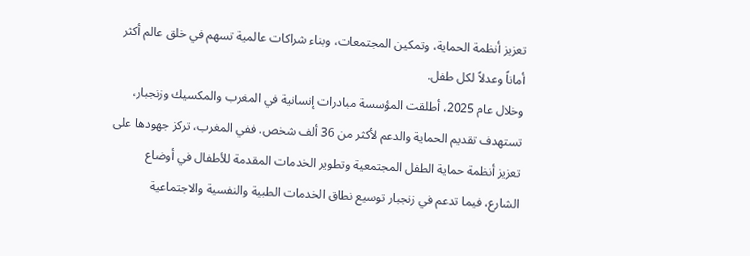تعزيز أنظمة الحماية، وتمكين المجتمعات، وبناء شراكات عالمية تسهم في خلق عالم أكثر أماناً وعدلاً لكل طفل.
وخلال عام 2025، أطلقت المؤسسة مبادرات إنسانية في المغرب والمكسيك وزنجبار، تستهدف تقديم الحماية والدعم لأكثر من 36 ألف شخص. ففي المغرب، تركز جهودها على تعزيز أنظمة حماية الطفل المجتمعية وتطوير الخدمات المقدمة للأطفال في أوضاع الشارع، فيما تدعم في زنجبار توسيع نطاق الخدمات الطبية والنفسية والاجتماعية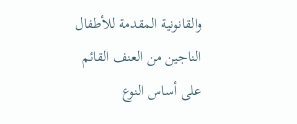والقانونية المقدمة للأطفال الناجين من العنف القائم على أساس النوع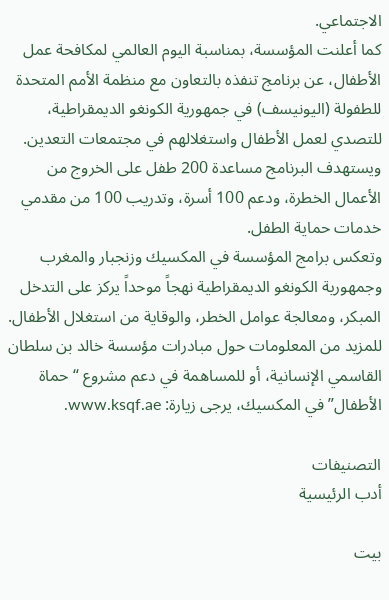الاجتماعي.
كما أعلنت المؤسسة، بمناسبة اليوم العالمي لمكافحة عمل الأطفال، عن برنامج تنفذه بالتعاون مع منظمة الأمم المتحدة للطفولة (اليونيسف) في جمهورية الكونغو الديمقراطية، للتصدي لعمل الأطفال واستغلالهم في مجتمعات التعدين. ويستهدف البرنامج مساعدة 200 طفل على الخروج من الأعمال الخطرة، ودعم 100 أسرة، وتدريب 100 من مقدمي خدمات حماية الطفل.
وتعكس برامج المؤسسة في المكسيك وزنجبار والمغرب وجمهورية الكونغو الديمقراطية نهجاً موحداً يركز على التدخل المبكر، ومعالجة عوامل الخطر، والوقاية من استغلال الأطفال.
للمزيد من المعلومات حول مبادرات مؤسسة خالد بن سلطان القاسمي الإنسانية، أو للمساهمة في دعم مشروع “حماة الأطفال” في المكسيك، يرجى زيارة: www.ksqf.ae.

التصنيفات
أدب الرئيسية

بيت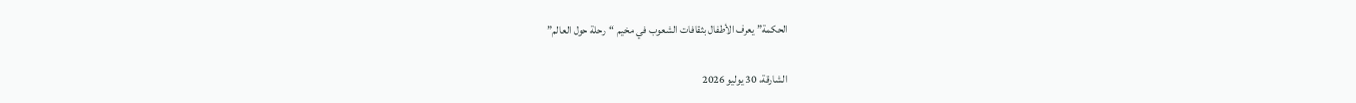الحكمة” يعرف الأطفال بثقافات الشعوب في مخيم “رحلة حول العالم”

الشارقة، 30 يوليو 2026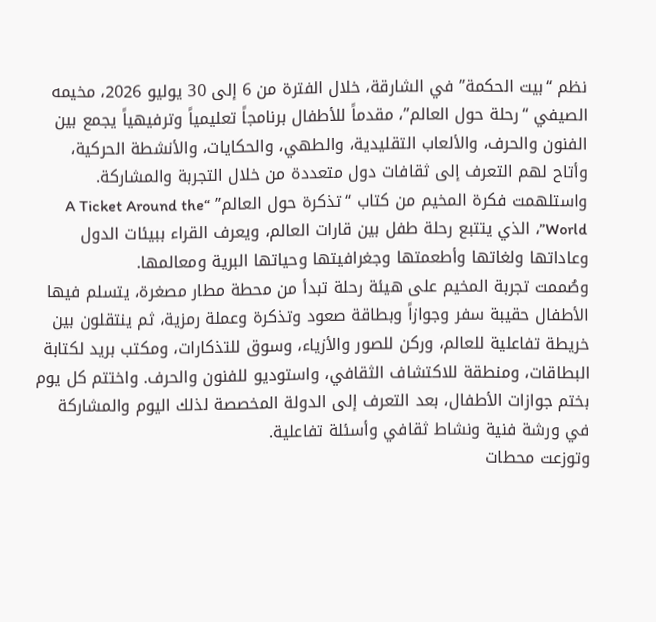نظم “بيت الحكمة” في الشارقة، خلال الفترة من 6 إلى 30 يوليو 2026، مخيمه الصيفي “رحلة حول العالم”، مقدماً للأطفال برنامجاً تعليمياً وترفيهياً يجمع بين الفنون والحرف، والألعاب التقليدية، والطهي، والحكايات، والأنشطة الحركية، وأتاح لهم التعرف إلى ثقافات دول متعددة من خلال التجربة والمشاركة.
واستلهمت فكرة المخيم من كتاب “تذكرة حول العالم” “A Ticket Around the World”، الذي يتتبع رحلة طفل بين قارات العالم، ويعرف القراء ببيئات الدول وعاداتها ولغاتها وأطعمتها وجغرافيتها وحياتها البرية ومعالمها.
وصُممت تجربة المخيم على هيئة رحلة تبدأ من محطة مطار مصغرة، يتسلم فيها الأطفال حقيبة سفر وجوازاً وبطاقة صعود وتذكرة وعملة رمزية، ثم ينتقلون بين خريطة تفاعلية للعالم، وركن للصور والأزياء، وسوق للتذكارات، ومكتب بريد لكتابة البطاقات، ومنطقة للاكتشاف الثقافي، واستوديو للفنون والحرف. واختتم كل يوم بختم جوازات الأطفال، بعد التعرف إلى الدولة المخصصة لذلك اليوم والمشاركة في ورشة فنية ونشاط ثقافي وأسئلة تفاعلية.
وتوزعت محطات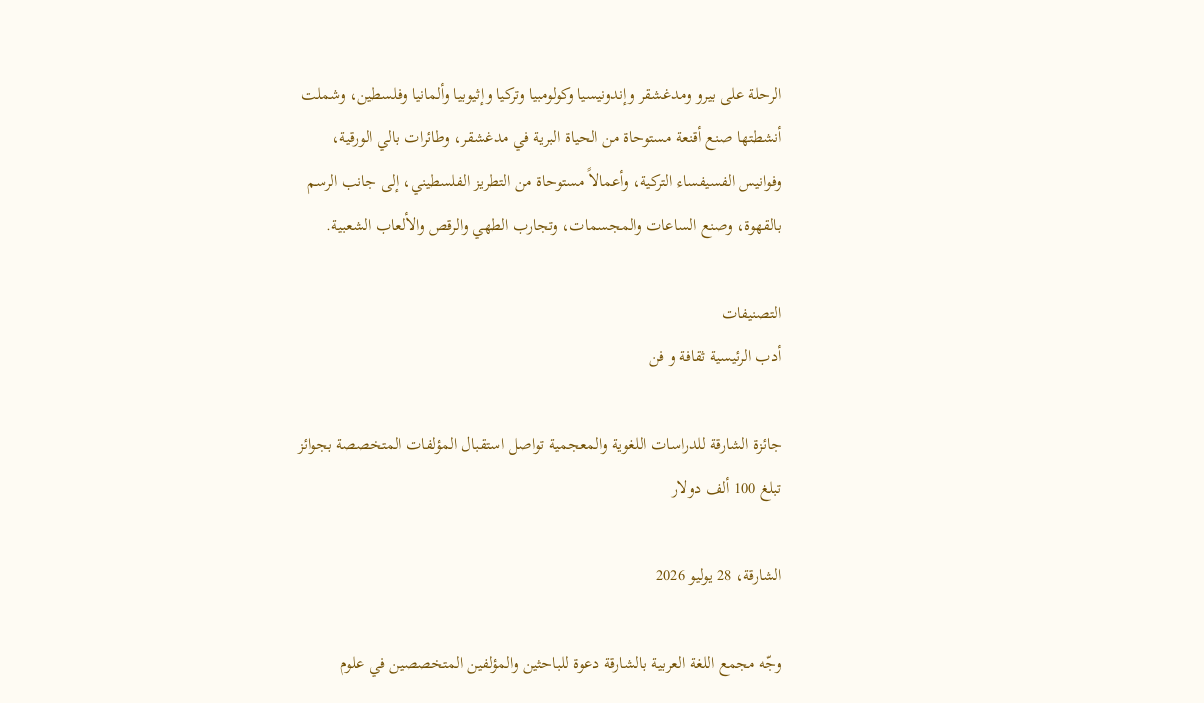الرحلة على بيرو ومدغشقر وإندونيسيا وكولومبيا وتركيا وإثيوبيا وألمانيا وفلسطين، وشملت أنشطتها صنع أقنعة مستوحاة من الحياة البرية في مدغشقر، وطائرات بالي الورقية، وفوانيس الفسيفساء التركية، وأعمالاً مستوحاة من التطريز الفلسطيني، إلى جانب الرسم بالقهوة، وصنع الساعات والمجسمات، وتجارب الطهي والرقص والألعاب الشعبية.

التصنيفات
أدب الرئيسية ثقافة و فن

جائزة الشارقة للدراسات اللغوية والمعجمية تواصل استقبال المؤلفات المتخصصة بجوائز تبلغ 100 ألف دولار

الشارقة، 28 يوليو 2026

وجّه مجمع اللغة العربية بالشارقة دعوة للباحثين والمؤلفين المتخصصين في علوم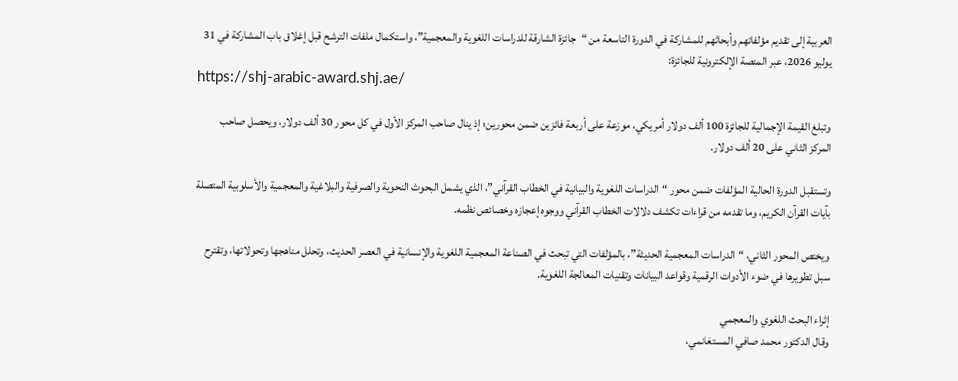العربية إلى تقديم مؤلفاتهم وأبحاثهم للمشاركة في الدورة التاسعة من “جائزة الشارقة للدراسات اللغوية والمعجمية”، واستكمال ملفات الترشح قبل إغلاق باب المشاركة في 31 يوليو 2026، عبر المنصة الإلكترونية للجائزة:
https://shj-arabic-award.shj.ae/

وتبلغ القيمة الإجمالية للجائزة 100 ألف دولار أمريكي، موزعة على أربعة فائزين ضمن محورين؛ إذ ينال صاحب المركز الأول في كل محور 30 ألف دولار، ويحصل صاحب المركز الثاني على 20 ألف دولار.

وتستقبل الدورة الحالية المؤلفات ضمن محور “الدراسات اللغوية والبيانية في الخطاب القرآني”، الذي يشمل البحوث النحوية والصرفية والبلاغية والمعجمية والأسلوبية المتصلة بآيات القرآن الكريم، وما تقدمه من قراءات تكشف دلالات الخطاب القرآني ووجوه إعجازه وخصائص نظمه.

ويختص المحور الثاني، “الدراسات المعجمية الحديثة”، بالمؤلفات التي تبحث في الصناعة المعجمية اللغوية والإنسانية في العصر الحديث، وتحلل مناهجها وتحولاتها، وتقترح سبل تطويرها في ضوء الأدوات الرقمية وقواعد البيانات وتقنيات المعالجة اللغوية.

إثراء البحث اللغوي والمعجمي
وقال الدكتور محمد صافي المستغانمي،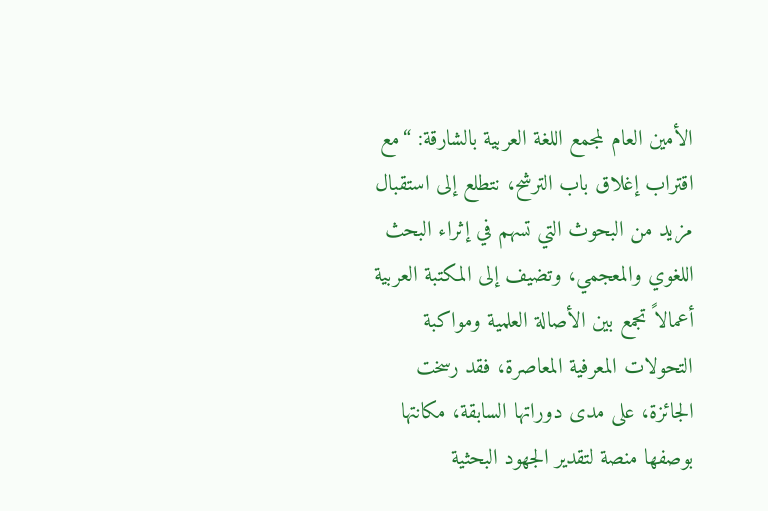الأمين العام لمجمع اللغة العربية بالشارقة: “مع اقتراب إغلاق باب الترشح، نتطلع إلى استقبال مزيد من البحوث التي تسهم في إثراء البحث اللغوي والمعجمي، وتضيف إلى المكتبة العربية أعمالاً تجمع بين الأصالة العلمية ومواكبة التحولات المعرفية المعاصرة، فقد رسخت الجائزة، على مدى دوراتها السابقة، مكانتها بوصفها منصة لتقدير الجهود البحثية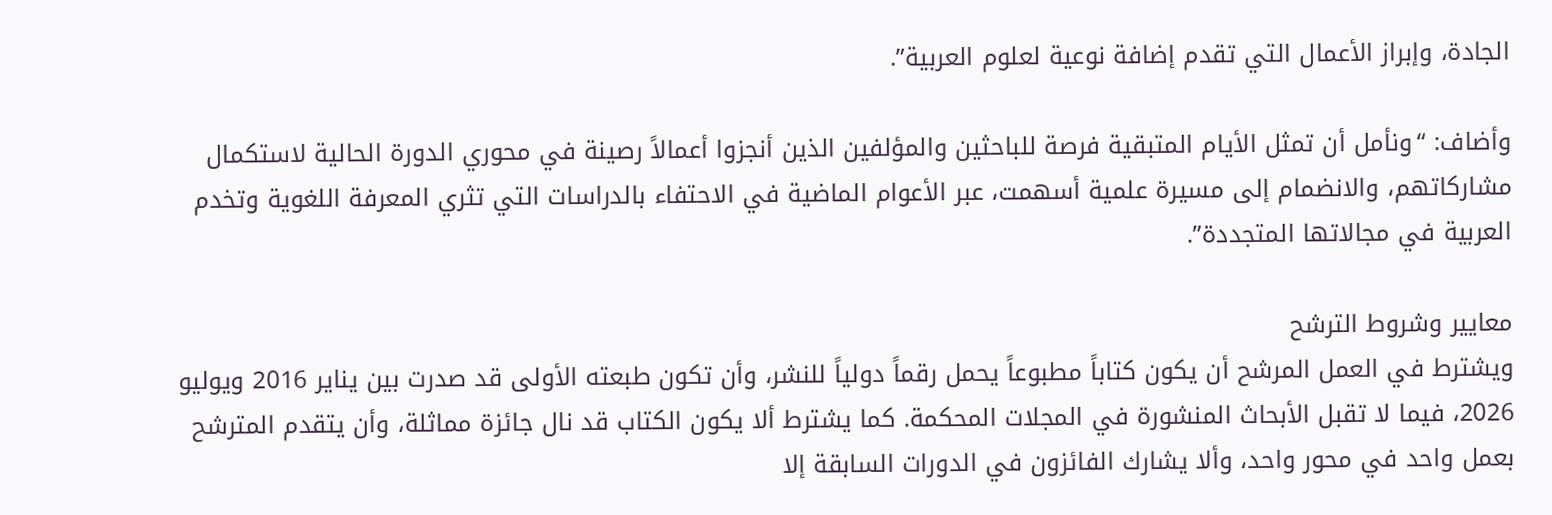الجادة، وإبراز الأعمال التي تقدم إضافة نوعية لعلوم العربية”.

وأضاف: “ونأمل أن تمثل الأيام المتبقية فرصة للباحثين والمؤلفين الذين أنجزوا أعمالاً رصينة في محوري الدورة الحالية لاستكمال مشاركاتهم، والانضمام إلى مسيرة علمية أسهمت، عبر الأعوام الماضية في الاحتفاء بالدراسات التي تثري المعرفة اللغوية وتخدم العربية في مجالاتها المتجددة”.

معايير وشروط الترشح
ويشترط في العمل المرشح أن يكون كتاباً مطبوعاً يحمل رقماً دولياً للنشر، وأن تكون طبعته الأولى قد صدرت بين يناير 2016 ويوليو 2026، فيما لا تقبل الأبحاث المنشورة في المجلات المحكمة. كما يشترط ألا يكون الكتاب قد نال جائزة مماثلة، وأن يتقدم المترشح بعمل واحد في محور واحد، وألا يشارك الفائزون في الدورات السابقة إلا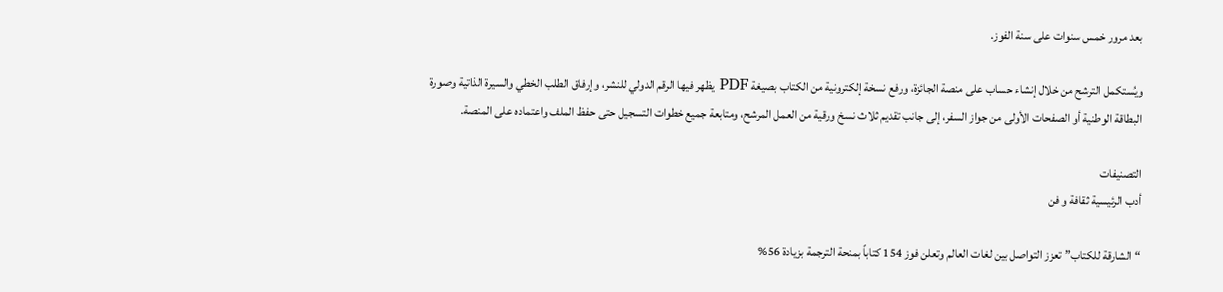بعد مرور خمس سنوات على سنة الفوز.

ويُستكمل الترشح من خلال إنشاء حساب على منصة الجائزة، ورفع نسخة إلكترونية من الكتاب بصيغة PDF يظهر فيها الرقم الدولي للنشر، وإرفاق الطلب الخطي والسيرة الذاتية وصورة البطاقة الوطنية أو الصفحات الأولى من جواز السفر، إلى جانب تقديم ثلاث نسخ ورقية من العمل المرشح، ومتابعة جميع خطوات التسجيل حتى حفظ الملف واعتماده على المنصة.

التصنيفات
أدب الرئيسية ثقافة و فن

“الشارقة للكتاب” تعزز التواصل بين لغات العالم وتعلن فوز 154 كتاباً بمنحة الترجمة بزيادة 56%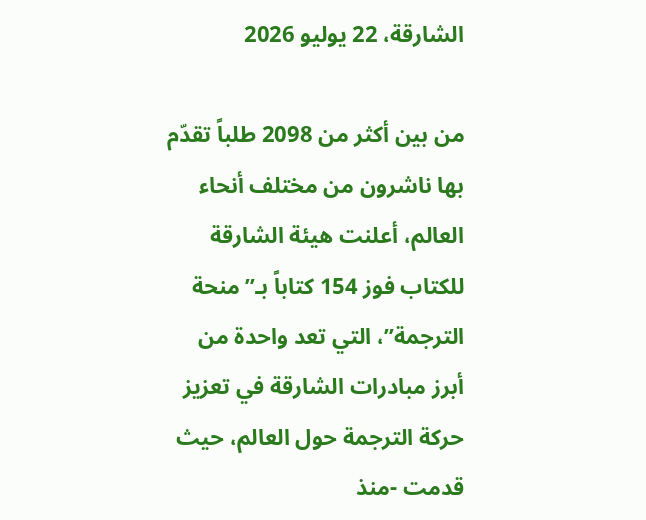الشارقة، 22 يوليو 2026

من بين أكثر من 2098 طلباً تقدّم بها ناشرون من مختلف أنحاء العالم، أعلنت هيئة الشارقة للكتاب فوز 154 كتاباً بـ”منحة الترجمة”، التي تعد واحدة من أبرز مبادرات الشارقة في تعزيز حركة الترجمة حول العالم، حيث قدمت -منذ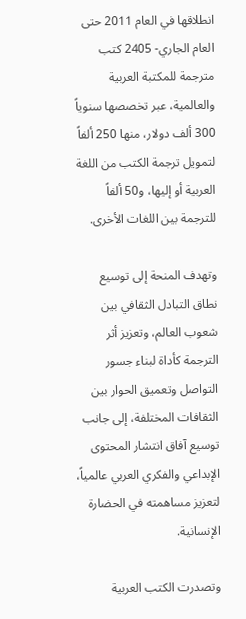انطلاقها في العام 2011 حتى العام الجاري- 2405 كتب مترجمة للمكتبة العربية والعالمية، عبر تخصصها سنوياً 300 ألف دولار، منها 250 ألفاً لتمويل ترجمة الكتب من اللغة العربية أو إليها، و50 ألفاً للترجمة بين اللغات الأخرى.

وتهدف المنحة إلى توسيع نطاق التبادل الثقافي بين شعوب العالم، وتعزيز أثر الترجمة كأداة لبناء جسور التواصل وتعميق الحوار بين الثقافات المختلفة، إلى جانب توسيع آفاق انتشار المحتوى الإبداعي والفكري العربي عالمياً، لتعزيز مساهمته في الحضارة الإنسانية.

وتصدرت الكتب العربية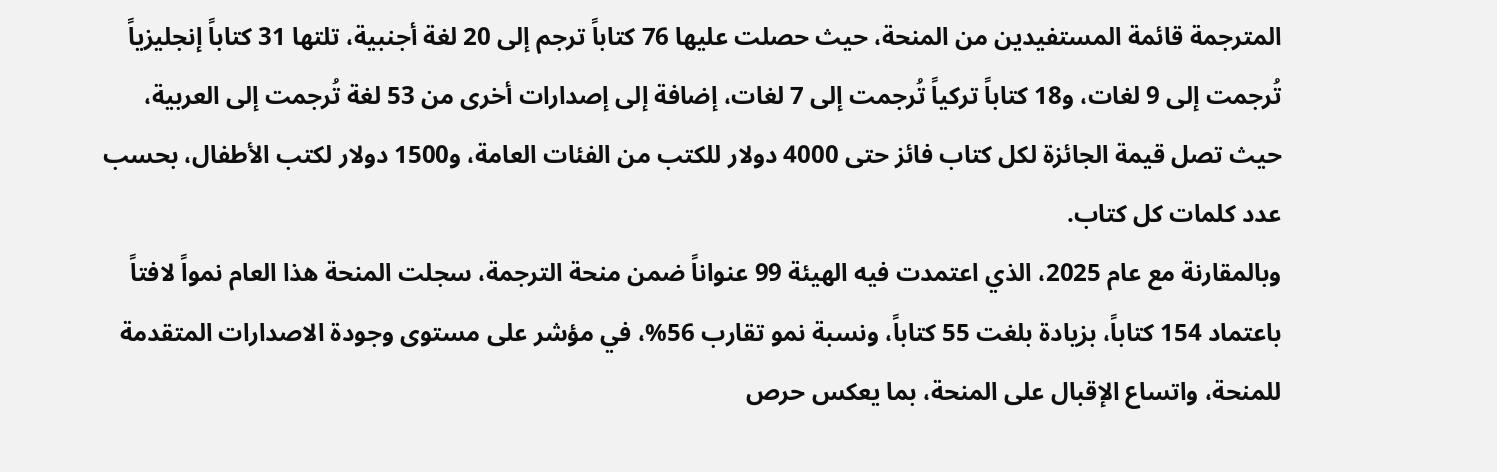المترجمة قائمة المستفيدين من المنحة، حيث حصلت عليها 76 كتاباً ترجم إلى 20 لغة أجنبية، تلتها 31 كتاباً إنجليزياً تُرجمت إلى 9 لغات، و18 كتاباً تركياً تُرجمت إلى 7 لغات، إضافة إلى إصدارات أخرى من 53 لغة تُرجمت إلى العربية، حيث تصل قيمة الجائزة لكل كتاب فائز حتى 4000 دولار للكتب من الفئات العامة، و1500 دولار لكتب الأطفال، بحسب عدد كلمات كل كتاب.
وبالمقارنة مع عام 2025، الذي اعتمدت فيه الهيئة 99 عنواناً ضمن منحة الترجمة، سجلت المنحة هذا العام نمواً لافتاً باعتماد 154 كتاباً، بزيادة بلغت 55 كتاباً، ونسبة نمو تقارب 56%، في مؤشر على مستوى وجودة الاصدارات المتقدمة للمنحة، واتساع الإقبال على المنحة، بما يعكس حرص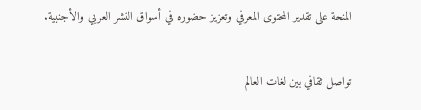المنحة على تقدير المحتوى المعرفي وتعزيز حضوره في أسواق النشر العربي والأجنبية.

تواصل ثقافي بين لغات العالم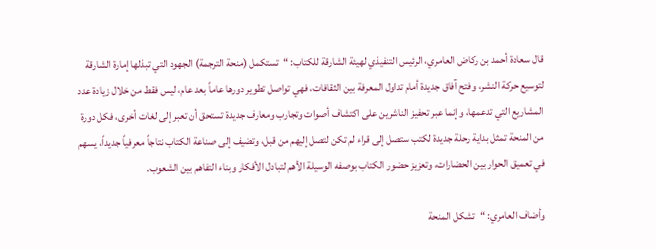قال سعادة أحمد بن ركاض العامري، الرئيس التنفيذي لهيئة الشارقة للكتاب: “تستكمل (منحة الترجمة) الجهود التي تبذلها إمارة الشارقة لتوسيع حركة النشر، وفتح آفاق جديدة أمام تداول المعرفة بين الثقافات، فهي تواصل تطوير دورها عاماً بعد عام، ليس فقط من خلال زيادة عدد المشاريع التي تدعمها، وإنما عبر تحفيز الناشرين على اكتشاف أصوات وتجارب ومعارف جديدة تستحق أن تعبر إلى لغات أخرى، فكل دورة من المنحة تمثل بداية رحلة جديدة لكتب ستصل إلى قراء لم تكن لتصل إليهم من قبل، وتضيف إلى صناعة الكتاب نتاجاً معرفياً جديداً، يسهم في تعميق الحوار بين الحضارات، وتعزيز حضور الكتاب بوصفه الوسيلة الأهم لتبادل الأفكار وبناء التفاهم بين الشعوب.

وأضاف العامري: “تشكل المنحة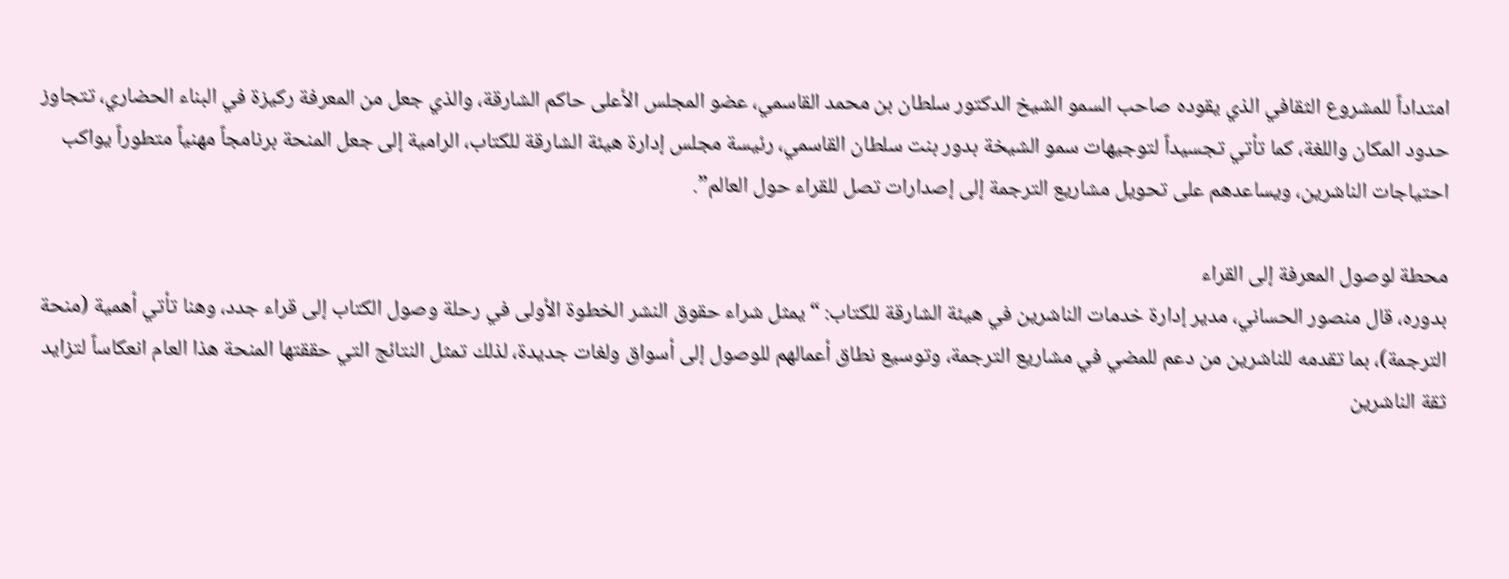امتداداً للمشروع الثقافي الذي يقوده صاحب السمو الشيخ الدكتور سلطان بن محمد القاسمي، عضو المجلس الأعلى حاكم الشارقة، والذي جعل من المعرفة ركيزة في البناء الحضاري، تتجاوز حدود المكان واللغة، كما تأتي تجسيداً لتوجيهات سمو الشيخة بدور بنت سلطان القاسمي، رئيسة مجلس إدارة هيئة الشارقة للكتاب، الرامية إلى جعل المنحة برنامجاً مهنياً متطوراً يواكب احتياجات الناشرين، ويساعدهم على تحويل مشاريع الترجمة إلى إصدارات تصل للقراء حول العالم”.

محطة لوصول المعرفة إلى القراء
بدوره، قال منصور الحساني، مدير إدارة خدمات الناشرين في هيئة الشارقة للكتاب: “يمثل شراء حقوق النشر الخطوة الأولى في رحلة وصول الكتاب إلى قراء جدد، وهنا تأتي أهمية (منحة الترجمة)، بما تقدمه للناشرين من دعم للمضي في مشاريع الترجمة، وتوسيع نطاق أعمالهم للوصول إلى أسواق ولغات جديدة، لذلك تمثل النتائج التي حققتها المنحة هذا العام انعكاساً لتزايد ثقة الناشرين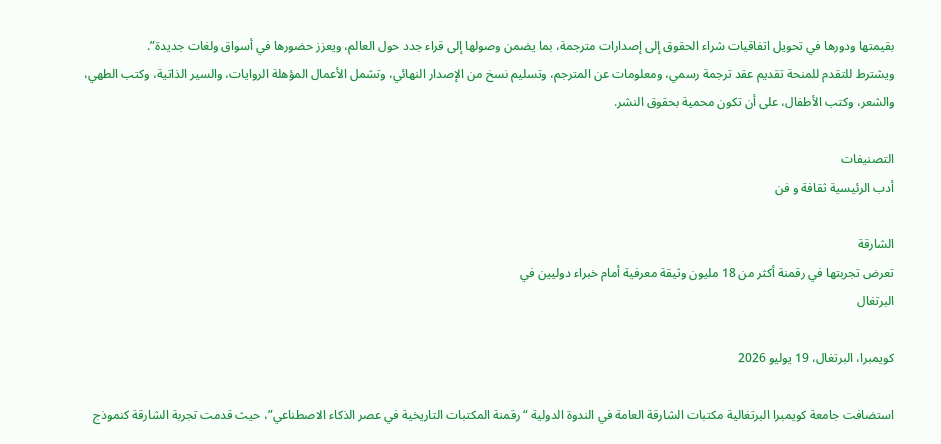بقيمتها ودورها في تحويل اتفاقيات شراء الحقوق إلى إصدارات مترجمة، بما يضمن وصولها إلى قراء جدد حول العالم، ويعزز حضورها في أسواق ولغات جديدة”.
ويشترط للتقدم للمنحة تقديم عقد ترجمة رسمي، ومعلومات عن المترجم، وتسليم نسخ من الإصدار النهائي، وتشمل الأعمال المؤهلة الروايات، والسير الذاتية، وكتب الطهي، والشعر، وكتب الأطفال، على أن تكون محمية بحقوق النشر.

التصنيفات
أدب الرئيسية ثقافة و فن

الشارقة
تعرض تجربتها في رقمنة أكثر من 18 مليون وثيقة معرفية أمام خبراء دوليين في
البرتغال

كويمبرا، البرتغال، 19 يوليو 2026

استضافت جامعة كويمبرا البرتغالية مكتبات الشارقة العامة في الندوة الدولية “رقمنة المكتبات التاريخية في عصر الذكاء الاصطناعي”، حيث قدمت تجربة الشارقة كنموذج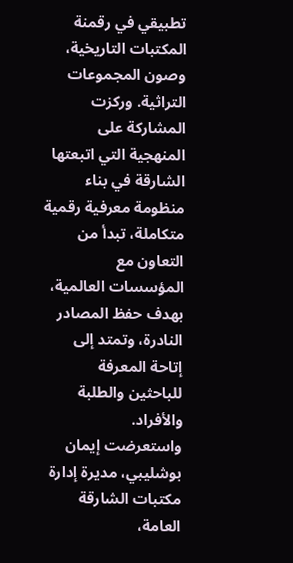تطبيقي في رقمنة المكتبات التاريخية، وصون المجموعات التراثية. وركزت المشاركة على المنهجية التي اتبعتها الشارقة في بناء منظومة معرفية رقمية متكاملة، تبدأ من التعاون مع المؤسسات العالمية، بهدف حفظ المصادر النادرة، وتمتد إلى إتاحة المعرفة للباحثين والطلبة والأفراد.
واستعرضت إيمان بوشليبي، مديرة إدارة مكتبات الشارقة العامة،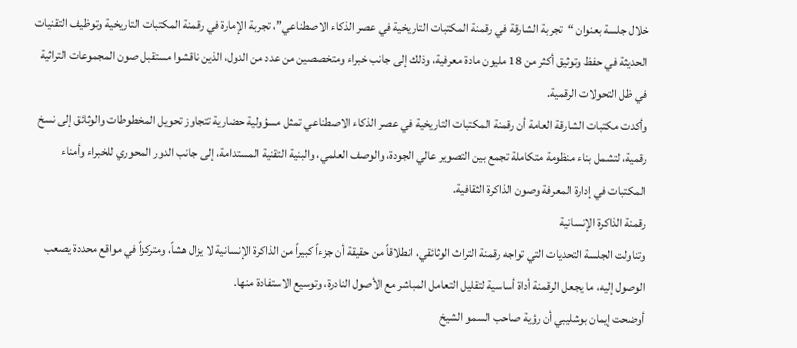خلال جلسة بعنوان “تجربة الشارقة في رقمنة المكتبات التاريخية في عصر الذكاء الاصطناعي”، تجربة الإمارة في رقمنة المكتبات التاريخية وتوظيف التقنيات الحديثة في حفظ وتوثيق أكثر من 18 مليون مادة معرفية، وذلك إلى جانب خبراء ومتخصصين من عدد من الدول، الذين ناقشوا مستقبل صون المجموعات التراثية في ظل التحولات الرقمية.
وأكدت مكتبات الشارقة العامة أن رقمنة المكتبات التاريخية في عصر الذكاء الاصطناعي تمثل مسؤولية حضارية تتجاوز تحويل المخطوطات والوثائق إلى نسخ رقمية، لتشمل بناء منظومة متكاملة تجمع بين التصوير عالي الجودة، والوصف العلمي، والبنية التقنية المستدامة، إلى جانب الدور المحوري للخبراء وأمناء المكتبات في إدارة المعرفة وصون الذاكرة الثقافية.
رقمنة الذاكرة الإنسانية
وتناولت الجلسة التحديات التي تواجه رقمنة التراث الوثائقي، انطلاقاً من حقيقة أن جزءاً كبيراً من الذاكرة الإنسانية لا يزال هشاً، ومتركزاً في مواقع محددة يصعب الوصول إليه، ما يجعل الرقمنة أداة أساسية لتقليل التعامل المباشر مع الأصول النادرة، وتوسيع الاستفادة منها.
أوضحت إيمان بوشليبي أن رؤية صاحب السمو الشيخ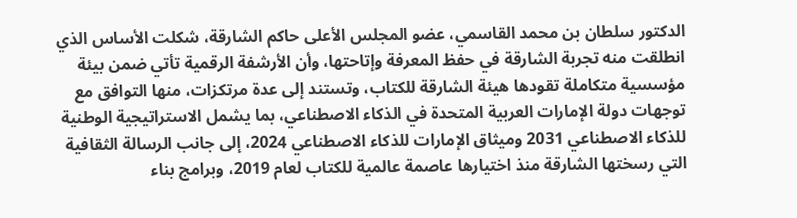الدكتور سلطان بن محمد القاسمي، عضو المجلس الأعلى حاكم الشارقة، شكلت الأساس الذي انطلقت منه تجربة الشارقة في حفظ المعرفة وإتاحتها، وأن الأرشفة الرقمية تأتي ضمن بيئة مؤسسية متكاملة تقودها هيئة الشارقة للكتاب، وتستند إلى عدة مرتكزات، منها التوافق مع توجهات دولة الإمارات العربية المتحدة في الذكاء الاصطناعي، بما يشمل الاستراتيجية الوطنية للذكاء الاصطناعي 2031 وميثاق الإمارات للذكاء الاصطناعي 2024، إلى جانب الرسالة الثقافية التي رسختها الشارقة منذ اختيارها عاصمة عالمية للكتاب لعام 2019، وبرامج بناء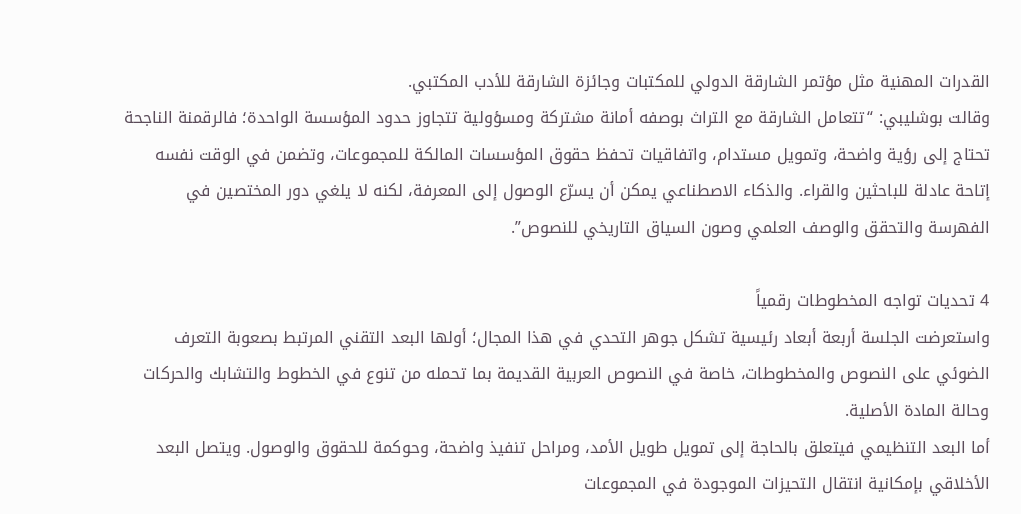القدرات المهنية مثل مؤتمر الشارقة الدولي للمكتبات وجائزة الشارقة للأدب المكتبي.
وقالت بوشليبي: “تتعامل الشارقة مع التراث بوصفه أمانة مشتركة ومسؤولية تتجاوز حدود المؤسسة الواحدة؛ فالرقمنة الناجحة تحتاج إلى رؤية واضحة، وتمويل مستدام، واتفاقيات تحفظ حقوق المؤسسات المالكة للمجموعات، وتضمن في الوقت نفسه إتاحة عادلة للباحثين والقراء. والذكاء الاصطناعي يمكن أن يسرّع الوصول إلى المعرفة، لكنه لا يلغي دور المختصين في الفهرسة والتحقق والوصف العلمي وصون السياق التاريخي للنصوص”.

4 تحديات تواجه المخطوطات رقمياً
واستعرضت الجلسة أربعة أبعاد رئيسية تشكل جوهر التحدي في هذا المجال؛ أولها البعد التقني المرتبط بصعوبة التعرف الضوئي على النصوص والمخطوطات، خاصة في النصوص العربية القديمة بما تحمله من تنوع في الخطوط والتشابك والحركات وحالة المادة الأصلية.
أما البعد التنظيمي فيتعلق بالحاجة إلى تمويل طويل الأمد، ومراحل تنفيذ واضحة، وحوكمة للحقوق والوصول. ويتصل البعد الأخلاقي بإمكانية انتقال التحيزات الموجودة في المجموعات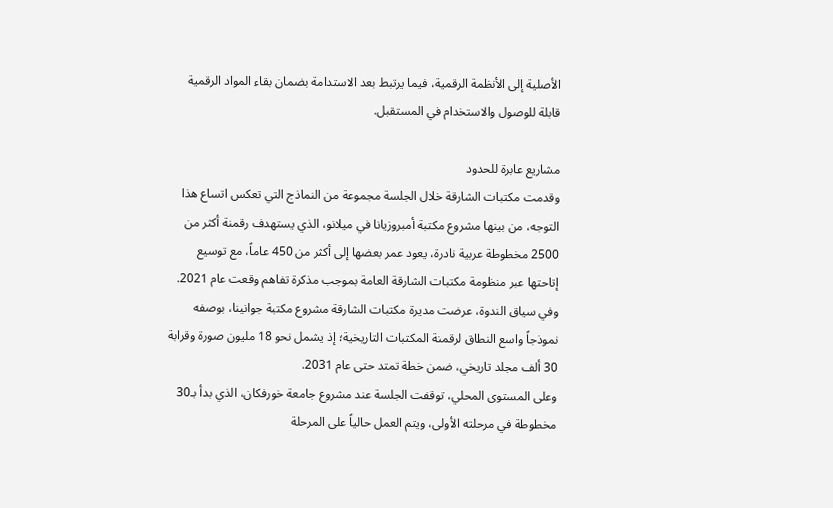الأصلية إلى الأنظمة الرقمية، فيما يرتبط بعد الاستدامة بضمان بقاء المواد الرقمية قابلة للوصول والاستخدام في المستقبل.

مشاريع عابرة للحدود
وقدمت مكتبات الشارقة خلال الجلسة مجموعة من النماذج التي تعكس اتساع هذا التوجه، من بينها مشروع مكتبة أمبروزيانا في ميلانو، الذي يستهدف رقمنة أكثر من 2500 مخطوطة عربية نادرة، يعود عمر بعضها إلى أكثر من 450 عاماً، مع توسيع إتاحتها عبر منظومة مكتبات الشارقة العامة بموجب مذكرة تفاهم وقعت عام 2021.
وفي سياق الندوة، عرضت مديرة مكتبات الشارقة مشروع مكتبة جوانينا، بوصفه نموذجاً واسع النطاق لرقمنة المكتبات التاريخية؛ إذ يشمل نحو 18 مليون صورة وقرابة 30 ألف مجلد تاريخي، ضمن خطة تمتد حتى عام 2031.
وعلى المستوى المحلي، توقفت الجلسة عند مشروع جامعة خورفكان، الذي بدأ بـ30 مخطوطة في مرحلته الأولى، ويتم العمل حالياً على المرحلة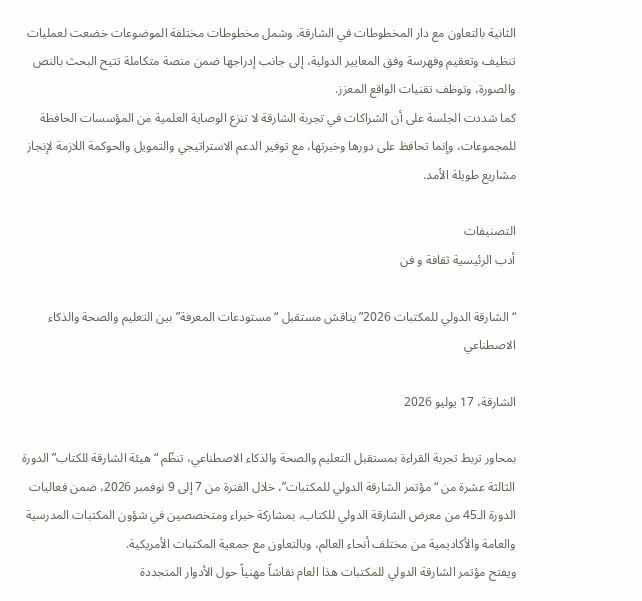الثانية بالتعاون مع دار المخطوطات في الشارقة. وشمل مخطوطات مختلفة الموضوعات خضعت لعمليات تنظيف وتعقيم وفهرسة وفق المعايير الدولية، إلى جانب إدراجها ضمن منصة متكاملة تتيح البحث بالنص والصورة، وتوظف تقنيات الواقع المعزز.
كما شددت الجلسة على أن الشراكات في تجربة الشارقة لا تنزع الوصاية العلمية من المؤسسات الحافظة للمجموعات، وإنما تحافظ على دورها وخبرتها، مع توفير الدعم الاستراتيجي والتمويل والحوكمة اللازمة لإنجاز مشاريع طويلة الأمد.

التصنيفات
أدب الرئيسية ثقافة و فن

“الشارقة الدولي للمكتبات 2026” يناقش مستقبل “مستودعات المعرفة” بين التعليم والصحة والذكاء الاصطناعي

الشارقة، 17 يوليو 2026

بمحاور تربط تجربة القراءة بمستقبل التعليم والصحة والذكاء الاصطناعي، تنظّم “هيئة الشارقة للكتاب” الدورة الثالثة عشرة من “مؤتمر الشارقة الدولي للمكتبات”، خلال الفترة من 7 إلى 9 نوفمبر 2026، ضمن فعاليات الدورة الـ45 من معرض الشارقة الدولي للكتاب، بمشاركة خبراء ومتخصصين في شؤون المكتبات المدرسية والعامة والأكاديمية من مختلف أنحاء العالم، وبالتعاون مع جمعية المكتبات الأمريكية.
ويفتح مؤتمر الشارقة الدولي للمكتبات هذا العام نقاشاً مهنياً حول الأدوار المتجددة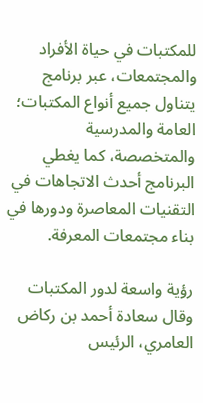للمكتبات في حياة الأفراد والمجتمعات، عبر برنامج يتناول جميع أنواع المكتبات؛ العامة والمدرسية والمتخصصة، كما يغطي البرنامج أحدث الاتجاهات في التقنيات المعاصرة ودورها في بناء مجتمعات المعرفة.

رؤية واسعة لدور المكتبات
وقال سعادة أحمد بن ركاض العامري، الرئيس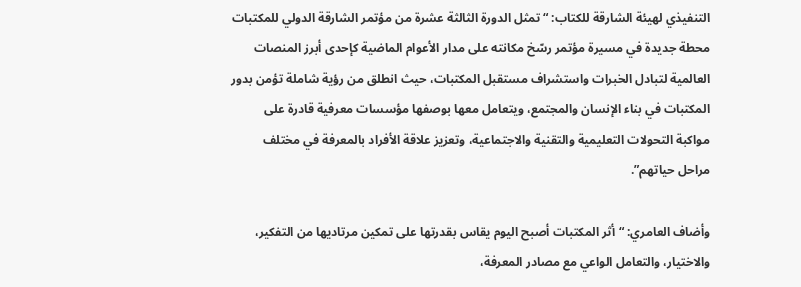التنفيذي لهيئة الشارقة للكتاب: “تمثل الدورة الثالثة عشرة من مؤتمر الشارقة الدولي للمكتبات محطة جديدة في مسيرة مؤتمر رسّخ مكانته على مدار الأعوام الماضية كإحدى أبرز المنصات العالمية لتبادل الخبرات واستشراف مستقبل المكتبات، حيث انطلق من رؤية شاملة تؤمن بدور المكتبات في بناء الإنسان والمجتمع، ويتعامل معها بوصفها مؤسسات معرفية قادرة على مواكبة التحولات التعليمية والتقنية والاجتماعية، وتعزيز علاقة الأفراد بالمعرفة في مختلف مراحل حياتهم”.

وأضاف العامري: “أثر المكتبات أصبح اليوم يقاس بقدرتها على تمكين مرتاديها من التفكير، والاختيار، والتعامل الواعي مع مصادر المعرفة،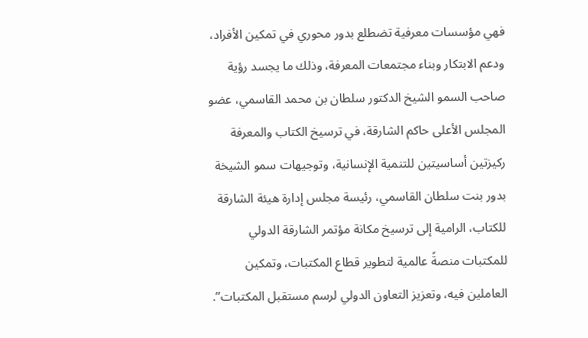فهي مؤسسات معرفية تضطلع بدور محوري في تمكين الأفراد، ودعم الابتكار وبناء مجتمعات المعرفة، وذلك ما يجسد رؤية صاحب السمو الشيخ الدكتور سلطان بن محمد القاسمي، عضو المجلس الأعلى حاكم الشارقة، في ترسيخ الكتاب والمعرفة ركيزتين أساسيتين للتنمية الإنسانية، وتوجيهات سمو الشيخة بدور بنت سلطان القاسمي، رئيسة مجلس إدارة هيئة الشارقة للكتاب، الرامية إلى ترسيخ مكانة مؤتمر الشارقة الدولي للمكتبات منصةً عالمية لتطوير قطاع المكتبات، وتمكين العاملين فيه، وتعزيز التعاون الدولي لرسم مستقبل المكتبات”.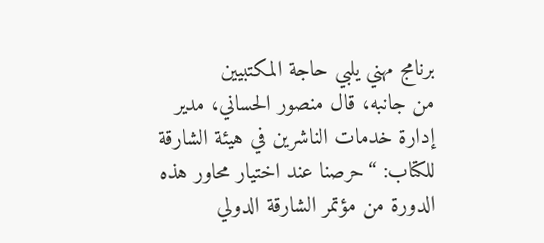برنامج مهني يلبي حاجة المكتبيين
من جانبه، قال منصور الحساني، مدير إدارة خدمات الناشرين في هيئة الشارقة للكتاب: “حرصنا عند اختيار محاور هذه الدورة من مؤتمر الشارقة الدولي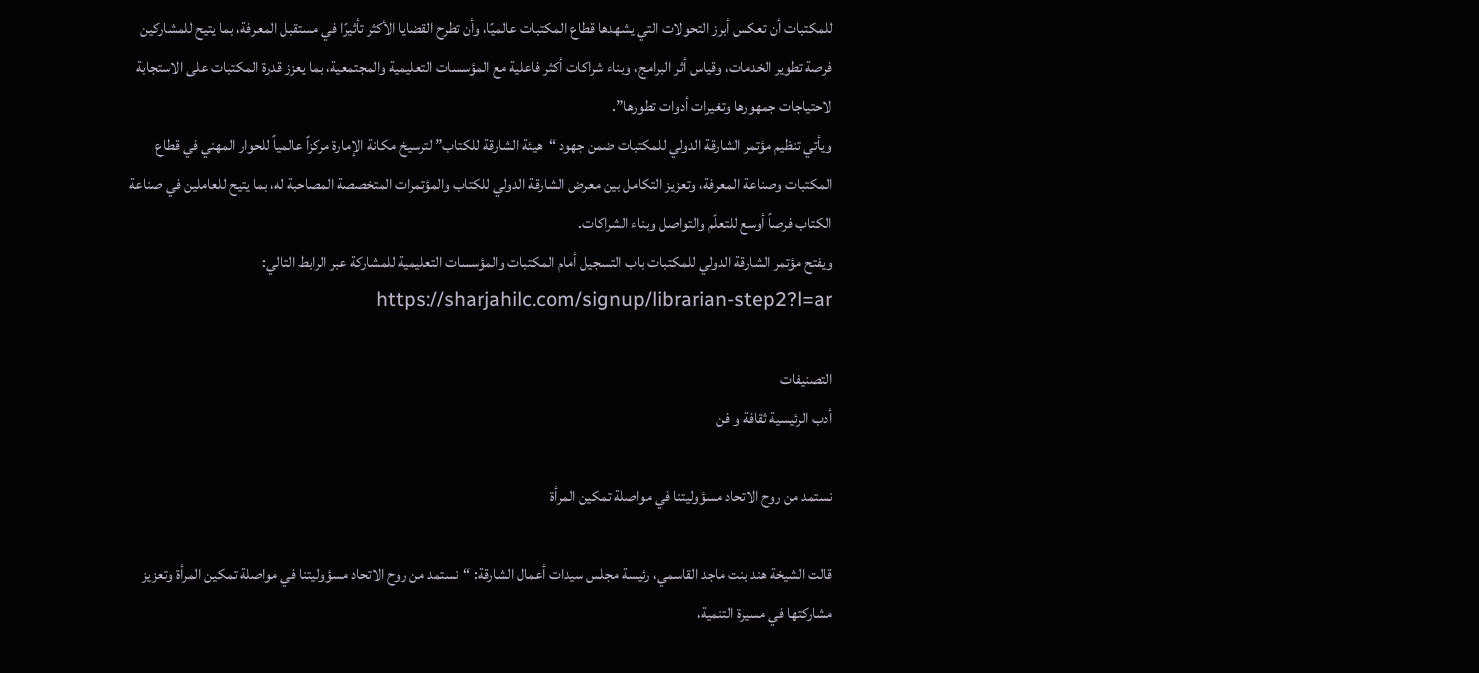للمكتبات أن تعكس أبرز التحولات التي يشهدها قطاع المكتبات عالميًا، وأن تطرح القضايا الأكثر تأثيرًا في مستقبل المعرفة، بما يتيح للمشاركين فرصة تطوير الخدمات، وقياس أثر البرامج، وبناء شراكات أكثر فاعلية مع المؤسسات التعليمية والمجتمعية، بما يعزز قدرة المكتبات على الاستجابة لاحتياجات جمهورها وتغيرات أدوات تطورها”.
ويأتي تنظيم مؤتمر الشارقة الدولي للمكتبات ضمن جهود “هيئة الشارقة للكتاب” لترسيخ مكانة الإمارة مركزاً عالمياً للحوار المهني في قطاع المكتبات وصناعة المعرفة، وتعزيز التكامل بين معرض الشارقة الدولي للكتاب والمؤتمرات المتخصصة المصاحبة له، بما يتيح للعاملين في صناعة الكتاب فرصاً أوسع للتعلّم والتواصل وبناء الشراكات.
ويفتح مؤتمر الشارقة الدولي للمكتبات باب التسجيل أمام المكتبات والمؤسسات التعليمية للمشاركة عبر الرابط التالي: https://sharjahilc.com/signup/librarian-step2?l=ar

التصنيفات
أدب الرئيسية ثقافة و فن

نستمد من روح الاتحاد مسؤوليتنا في مواصلة تمكين المرأة

قالت الشيخة هند بنت ماجد القاسمي، رئيسة مجلس سيدات أعمال الشارقة: “نستمد من روح الاتحاد مسؤوليتنا في مواصلة تمكين المرأة وتعزيز مشاركتها في مسيرة التنمية،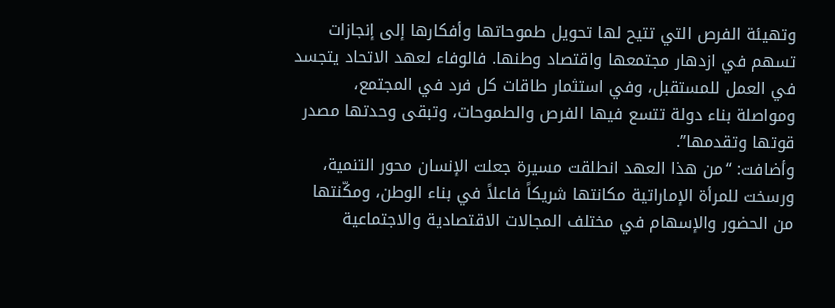وتهيئة الفرص التي تتيح لها تحويل طموحاتها وأفكارها إلى إنجازات تسهم في ازدهار مجتمعها واقتصاد وطنها. فالوفاء لعهد الاتحاد يتجسد في العمل للمستقبل، وفي استثمار طاقات كل فرد في المجتمع، ومواصلة بناء دولة تتسع فيها الفرص والطموحات، وتبقى وحدتها مصدر قوتها وتقدمها”.
وأضافت: “من هذا العهد انطلقت مسيرة جعلت الإنسان محور التنمية، ورسخت للمرأة الإماراتية مكانتها شريكاً فاعلاً في بناء الوطن، ومكّنتها من الحضور والإسهام في مختلف المجالات الاقتصادية والاجتماعية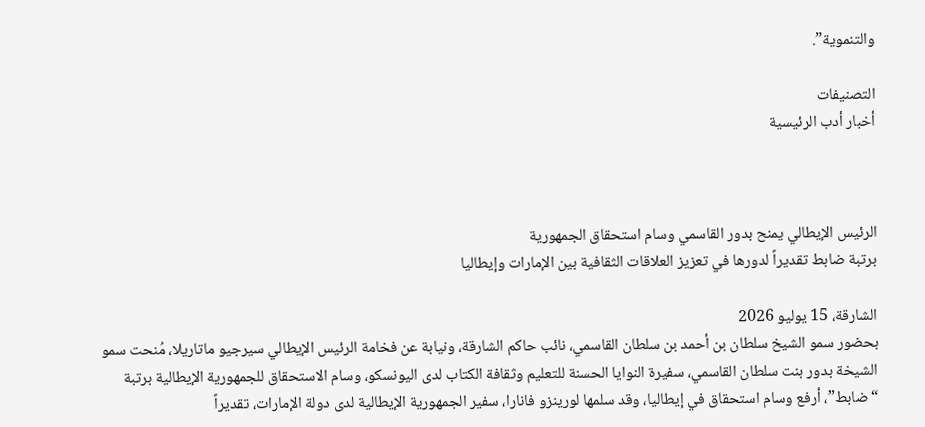والتنموية”.

التصنيفات
أخبار أدب الرئيسية



الرئيس الإيطالي يمنح بدور القاسمي وسام استحقاق الجمهورية
برتبة ضابط تقديراً لدورها في تعزيز العلاقات الثقافية بين الإمارات وإيطاليا

الشارقة، 15 يوليو 2026
بحضور سمو الشيخ سلطان بن أحمد بن سلطان القاسمي، نائب حاكم الشارقة، ونيابة عن فخامة الرئيس الإيطالي سيرجيو ماتاريلا، مُنحت سمو الشيخة بدور بنت سلطان القاسمي، سفيرة النوايا الحسنة للتعليم وثقافة الكتاب لدى اليونسكو، وسام الاستحقاق للجمهورية الإيطالية برتبة “ضابط”، أرفع وسام استحقاق في إيطاليا، وقد سلمها لورينزو فانارا، سفير الجمهورية الإيطالية لدى دولة الإمارات، تقديراً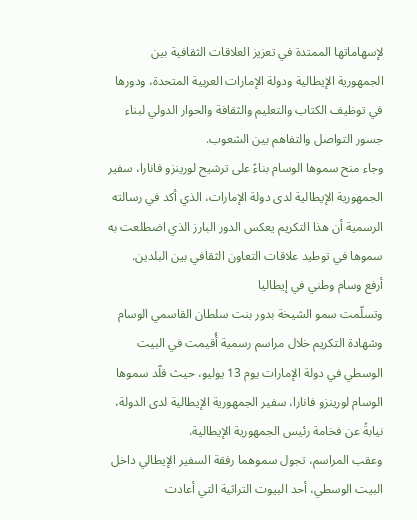لإسهاماتها الممتدة في تعزيز العلاقات الثقافية بين الجمهورية الإيطالية ودولة الإمارات العربية المتحدة، ودورها في توظيف الكتاب والتعليم والثقافة والحوار الدولي لبناء جسور التواصل والتفاهم بين الشعوب.
وجاء منح سموها الوسام بناءً على ترشيح لورينزو فانارا، سفير الجمهورية الإيطالية لدى دولة الإمارات، الذي أكد في رسالته الرسمية أن هذا التكريم يعكس الدور البارز الذي اضطلعت به سموها في توطيد علاقات التعاون الثقافي بين البلدين.
أرفع وسام وطني في إيطاليا
وتسلّمت سمو الشيخة بدور بنت سلطان القاسمي الوسام وشهادة التكريم خلال مراسم رسمية أُقيمت في البيت الوسطي في دولة الإمارات يوم 13 يوليو، حيث قلّد سموها الوسام لورينزو فانارا، سفير الجمهورية الإيطالية لدى الدولة، نيابةً عن فخامة رئيس الجمهورية الإيطالية.
وعقب المراسم، تجول سموهما رفقة السفير الإيطالي داخل البيت الوسطي، أحد البيوت التراثية التي أعادت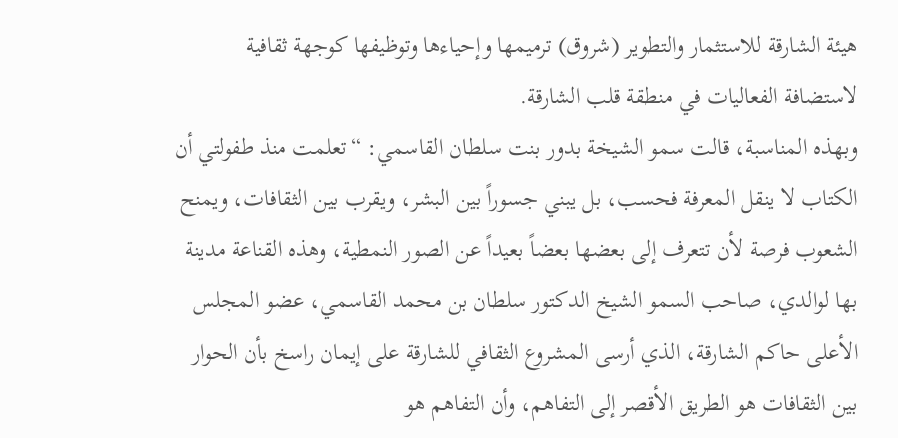هيئة الشارقة للاستثمار والتطوير (شروق) ترميمها وإحياءها وتوظيفها كوجهة ثقافية لاستضافة الفعاليات في منطقة قلب الشارقة.
وبهذه المناسبة، قالت سمو الشيخة بدور بنت سلطان القاسمي: “تعلمت منذ طفولتي أن الكتاب لا ينقل المعرفة فحسب، بل يبني جسوراً بين البشر، ويقرب بين الثقافات، ويمنح الشعوب فرصة لأن تتعرف إلى بعضها بعضاً بعيداً عن الصور النمطية، وهذه القناعة مدينة بها لوالدي، صاحب السمو الشيخ الدكتور سلطان بن محمد القاسمي، عضو المجلس الأعلى حاكم الشارقة، الذي أرسى المشروع الثقافي للشارقة على إيمان راسخ بأن الحوار بين الثقافات هو الطريق الأقصر إلى التفاهم، وأن التفاهم هو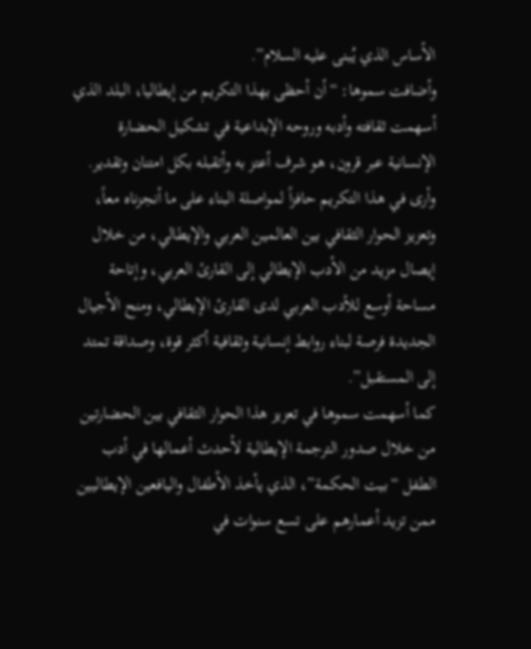الأساس الذي يُبنى عليه السلام”.
وأضافت سموها: “أن أحظى بهذا التكريم من إيطاليا، البلد الذي أسهمت ثقافته وأدبه وروحه الإبداعية في تشكيل الحضارة الإنسانية عبر قرون، هو شرف أعتز به وأتقبله بكل امتنان وتقدير. وأرى في هذا التكريم حافزاً لمواصلة البناء على ما أنجزناه معاً، وتعزيز الحوار الثقافي بين العالمين العربي والإيطالي، من خلال إيصال مزيد من الأدب الإيطالي إلى القارئ العربي، وإتاحة مساحة أوسع للأدب العربي لدى القارئ الإيطالي، ومنح الأجيال الجديدة فرصة لبناء روابط إنسانية وثقافية أكثر قوة، وصداقة تمتد إلى المستقبل”.
كما أسهمت سموها في تعزيز هذا الحوار الثقافي بين الحضارتين من خلال صدور الترجمة الإيطالية لأحدث أعمالها في أدب الطفل “بيت الحكمة”، الذي يأخذ الأطفال واليافعين الإيطاليين ممن تزيد أعمارهم على تسع سنوات في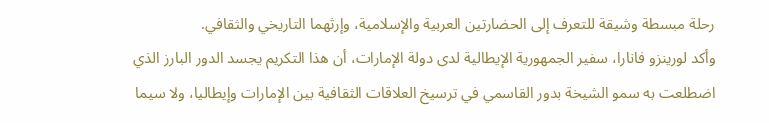رحلة مبسطة وشيقة للتعرف إلى الحضارتين العربية والإسلامية، وإرثهما التاريخي والثقافي.
وأكد لورينزو فانارا، سفير الجمهورية الإيطالية لدى دولة الإمارات، أن هذا التكريم يجسد الدور البارز الذي اضطلعت به سمو الشيخة بدور القاسمي في ترسيخ العلاقات الثقافية بين الإمارات وإيطاليا، ولا سيما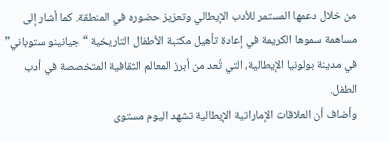من خلال دعمها المستمر للأدب الإيطالي وتعزيز حضوره في المنطقة. كما أشار إلى مساهمة سموها الكريمة في إعادة تأهيل مكتبة الأطفال التاريخية “جيانينو ستوباني” في مدينة بولونيا الإيطالية، التي تُعد من أبرز المعالم الثقافية المتخصصة في أدب الطفل.
وأضاف أن العلاقات الإماراتية الإيطالية تشهد اليوم مستوى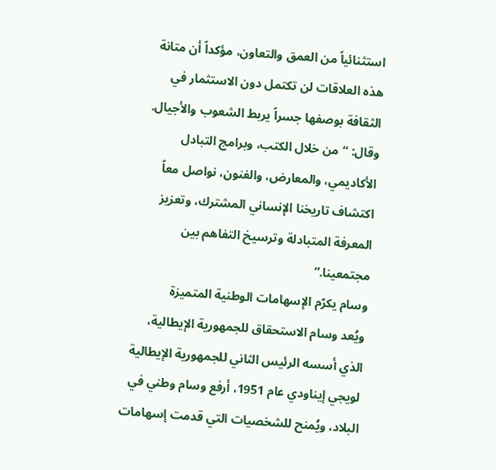استثنائياً من العمق والتعاون، مؤكداً أن متانة هذه العلاقات لن تكتمل دون الاستثمار في الثقافة بوصفها جسراً يربط الشعوب والأجيال. وقال: “من خلال الكتب، وبرامج التبادل الأكاديمي، والمعارض، والفنون، نواصل معاً اكتشاف تاريخنا الإنساني المشترك، وتعزيز المعرفة المتبادلة وترسيخ التفاهم بين مجتمعينا.”
وسام يكرّم الإسهامات الوطنية المتميزة
ويُعد وسام الاستحقاق للجمهورية الإيطالية، الذي أسسه الرئيس الثاني للجمهورية الإيطالية لويجي إيناودي عام 1951، أرفع وسام وطني في البلاد، ويُمنح للشخصيات التي قدمت إسهامات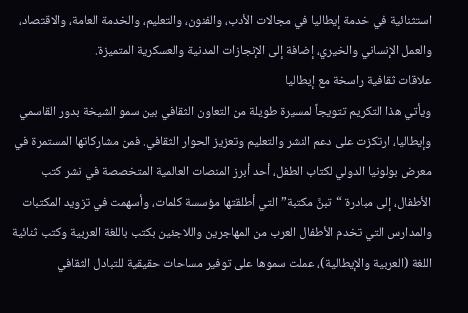استثنائية في خدمة إيطاليا في مجالات الأدب، والفنون، والتعليم، والخدمة العامة، والاقتصاد، والعمل الإنساني والخيري، إضافة إلى الإنجازات المدنية والعسكرية المتميزة.
علاقات ثقافية راسخة مع إيطاليا
ويأتي هذا التكريم تتويجاً لمسيرة طويلة من التعاون الثقافي بين سمو الشيخة بدور القاسمي وإيطاليا، ارتكزت على دعم النشر والتعليم وتعزيز الحوار الثقافي. فمن مشاركاتها المستمرة في معرض بولونيا الدولي لكتاب الطفل، أحد أبرز المنصات العالمية المتخصصة في نشر كتب الأطفال، إلى مبادرة “تبنَّ مكتبة” التي أطلقتها مؤسسة كلمات، وأسهمت في تزويد المكتبات والمدارس التي تخدم الأطفال العرب من المهاجرين واللاجئين بكتب باللغة العربية وكتب ثنائية اللغة (العربية والإيطالية)، عملت سموها على توفير مساحات حقيقية للتبادل الثقافي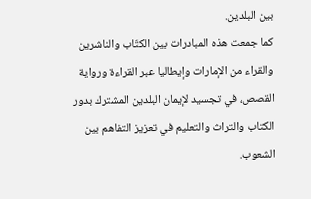بين البلدين.
كما جمعت هذه المبادرات بين الكتّاب والناشرين والقراء من الإمارات وإيطاليا عبر القراءة ورواية القصص، في تجسيد لإيمان البلدين المشترك بدور الكتاب والتراث والتعليم في تعزيز التفاهم بين الشعوب.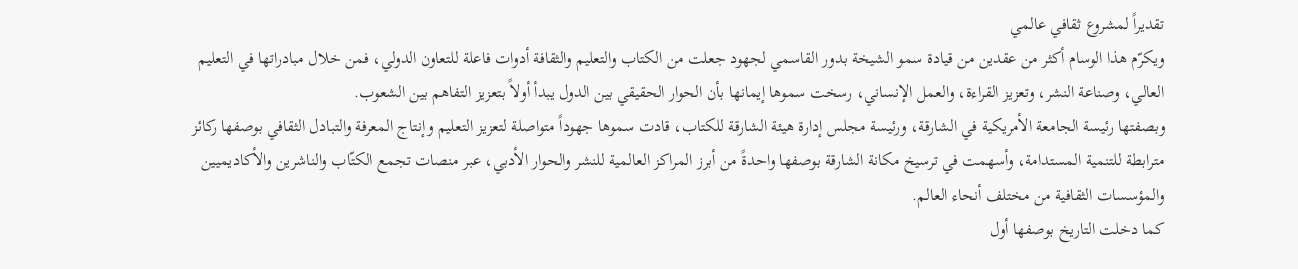تقديراً لمشروع ثقافي عالمي
ويكرّم هذا الوسام أكثر من عقدين من قيادة سمو الشيخة بدور القاسمي لجهود جعلت من الكتاب والتعليم والثقافة أدوات فاعلة للتعاون الدولي، فمن خلال مبادراتها في التعليم العالي، وصناعة النشر، وتعزيز القراءة، والعمل الإنساني، رسخت سموها إيمانها بأن الحوار الحقيقي بين الدول يبدأ أولاً بتعزيز التفاهم بين الشعوب.
وبصفتها رئيسة الجامعة الأمريكية في الشارقة، ورئيسة مجلس إدارة هيئة الشارقة للكتاب، قادت سموها جهوداً متواصلة لتعزيز التعليم وإنتاج المعرفة والتبادل الثقافي بوصفها ركائز مترابطة للتنمية المستدامة، وأسهمت في ترسيخ مكانة الشارقة بوصفها واحدةً من أبرز المراكز العالمية للنشر والحوار الأدبي، عبر منصات تجمع الكتّاب والناشرين والأكاديميين والمؤسسات الثقافية من مختلف أنحاء العالم.
كما دخلت التاريخ بوصفها أول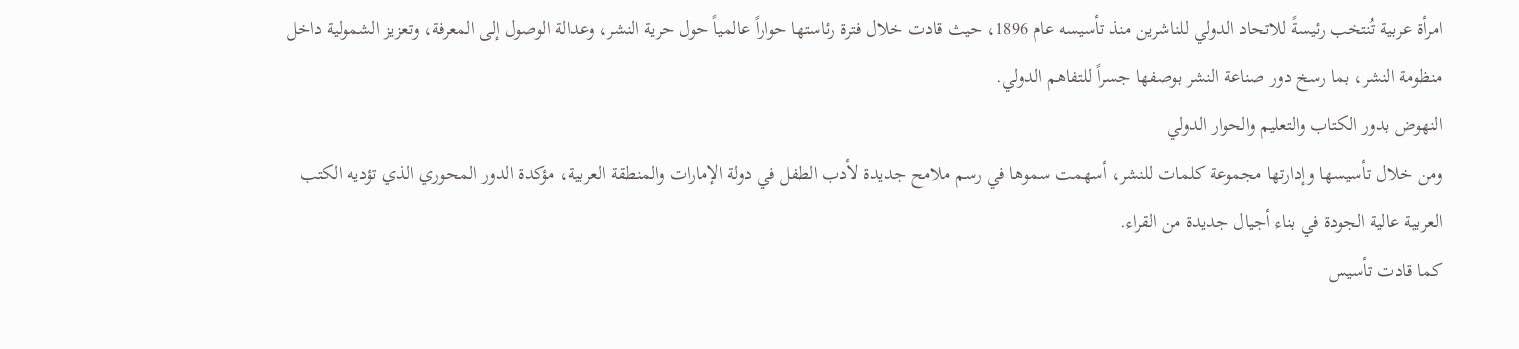امرأة عربية تُنتخب رئيسةً للاتحاد الدولي للناشرين منذ تأسيسه عام 1896، حيث قادت خلال فترة رئاستها حواراً عالمياً حول حرية النشر، وعدالة الوصول إلى المعرفة، وتعزيز الشمولية داخل منظومة النشر، بما رسخ دور صناعة النشر بوصفها جسراً للتفاهم الدولي.
النهوض بدور الكتاب والتعليم والحوار الدولي
ومن خلال تأسيسها وإدارتها مجموعة كلمات للنشر، أسهمت سموها في رسم ملامح جديدة لأدب الطفل في دولة الإمارات والمنطقة العربية، مؤكدة الدور المحوري الذي تؤديه الكتب العربية عالية الجودة في بناء أجيال جديدة من القراء.
كما قادت تأسيس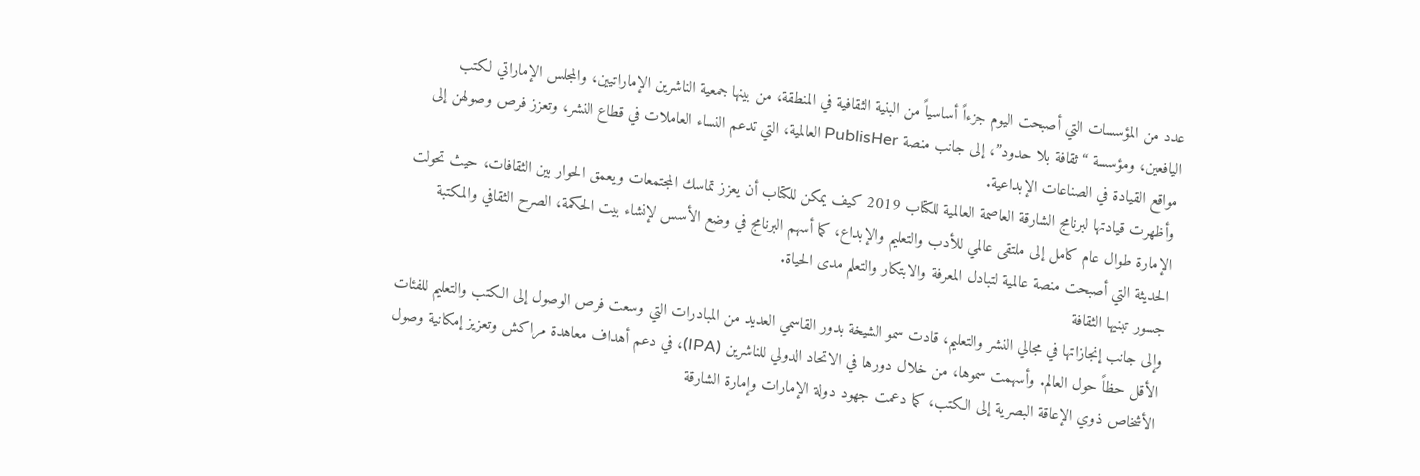عدد من المؤسسات التي أصبحت اليوم جزءاً أساسياً من البنية الثقافية في المنطقة، من بينها جمعية الناشرين الإماراتيين، والمجلس الإماراتي لكتب اليافعين، ومؤسسة “ثقافة بلا حدود”، إلى جانب منصة PublisHer العالمية، التي تدعم النساء العاملات في قطاع النشر، وتعزز فرص وصولهن إلى مواقع القيادة في الصناعات الإبداعية.
وأظهرت قيادتها لبرنامج الشارقة العاصمة العالمية للكتاب 2019 كيف يمكن للكتاب أن يعزز تماسك المجتمعات ويعمق الحوار بين الثقافات، حيث تحولت الإمارة طوال عام كامل إلى ملتقى عالمي للأدب والتعليم والإبداع، كما أسهم البرنامج في وضع الأسس لإنشاء بيت الحكمة، الصرح الثقافي والمكتبة الحديثة التي أصبحت منصة عالمية لتبادل المعرفة والابتكار والتعلم مدى الحياة.
جسور تبنيها الثقافة
وإلى جانب إنجازاتها في مجالي النشر والتعليم، قادت سمو الشيخة بدور القاسمي العديد من المبادرات التي وسعت فرص الوصول إلى الكتب والتعليم للفئات الأقل حظاً حول العالم. وأسهمت سموها، من خلال دورها في الاتحاد الدولي للناشرين (IPA)، في دعم أهداف معاهدة مراكش وتعزيز إمكانية وصول الأشخاص ذوي الإعاقة البصرية إلى الكتب، كما دعمت جهود دولة الإمارات وإمارة الشارقة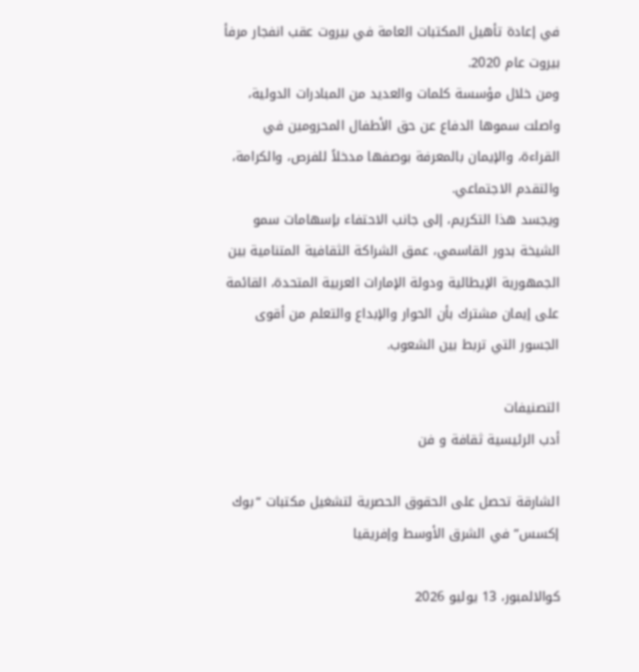في إعادة تأهيل المكتبات العامة في بيروت عقب انفجار مرفأ بيروت عام 2020.
ومن خلال مؤسسة كلمات والعديد من المبادرات الدولية، واصلت سموها الدفاع عن حق الأطفال المحرومين في القراءة، والإيمان بالمعرفة بوصفها مدخلاً للفرص، والكرامة، والتقدم الاجتماعي.
ويجسد هذا التكريم، إلى جانب الاحتفاء بإسهامات سمو الشيخة بدور القاسمي، عمق الشراكة الثقافية المتنامية بين الجمهورية الإيطالية ودولة الإمارات العربية المتحدة، القائمة على إيمان مشترك بأن الحوار والإبداع والتعلم من أقوى الجسور التي تربط بين الشعوب.

التصنيفات
أدب الرئيسية ثقافة و فن

الشارقة تحصل على الحقوق الحصرية لتشغيل مكتبات “بوك إكسس” في الشرق الأوسط وإفريقيا

كوالالمبور، 13 يوليو 2026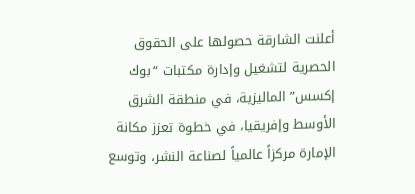أعلنت الشارقة حصولها على الحقوق الحصرية لتشغيل وإدارة مكتبات “بوك إكسس” الماليزية، في منطقة الشرق الأوسط وإفريقيا، في خطوة تعزز مكانة الإمارة مركزاً عالمياً لصناعة النشر، وتوسع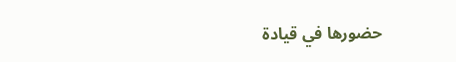حضورها في قيادة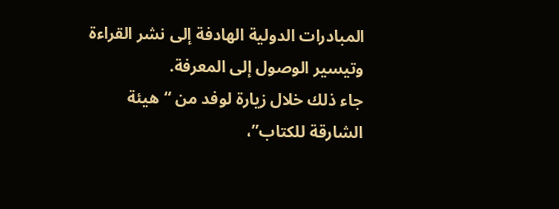المبادرات الدولية الهادفة إلى نشر القراءة وتيسير الوصول إلى المعرفة.
جاء ذلك خلال زيارة لوفد من “هيئة الشارقة للكتاب”،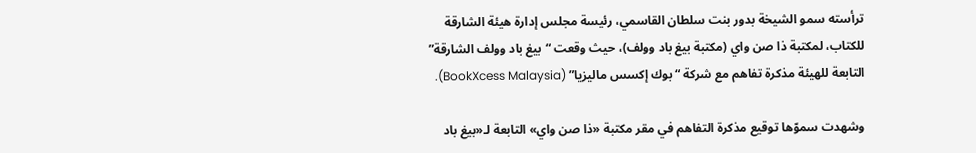ترأسته سمو الشيخة بدور بنت سلطان القاسمي، رئيسة مجلس إدارة هيئة الشارقة للكتاب، لمكتبة ذا صن واي (مكتبة بيغ باد وولف)، حيث وقعت “بيغ باد وولف الشارقة” التابعة للهيئة مذكرة تفاهم مع شركة “بوك إكسس ماليزيا” (BookXcess Malaysia).

وشهدت سموّها توقيع مذكرة التفاهم في مقر مكتبة «ذا صن واي» التابعة لـ«بيغ باد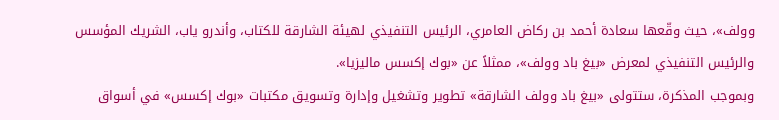وولف»، حيث وقّعها سعادة أحمد بن ركاض العامري، الرئيس التنفيذي لهيئة الشارقة للكتاب، وأندرو ياب، الشريك المؤسس والرئيس التنفيذي لمعرض «بيغ باد وولف»، ممثلاً عن «بوك إكسس ماليزيا».
وبموجب المذكرة، ستتولى «بيغ باد وولف الشارقة» تطوير وتشغيل وإدارة وتسويق مكتبات «بوك إكسس» في أسواق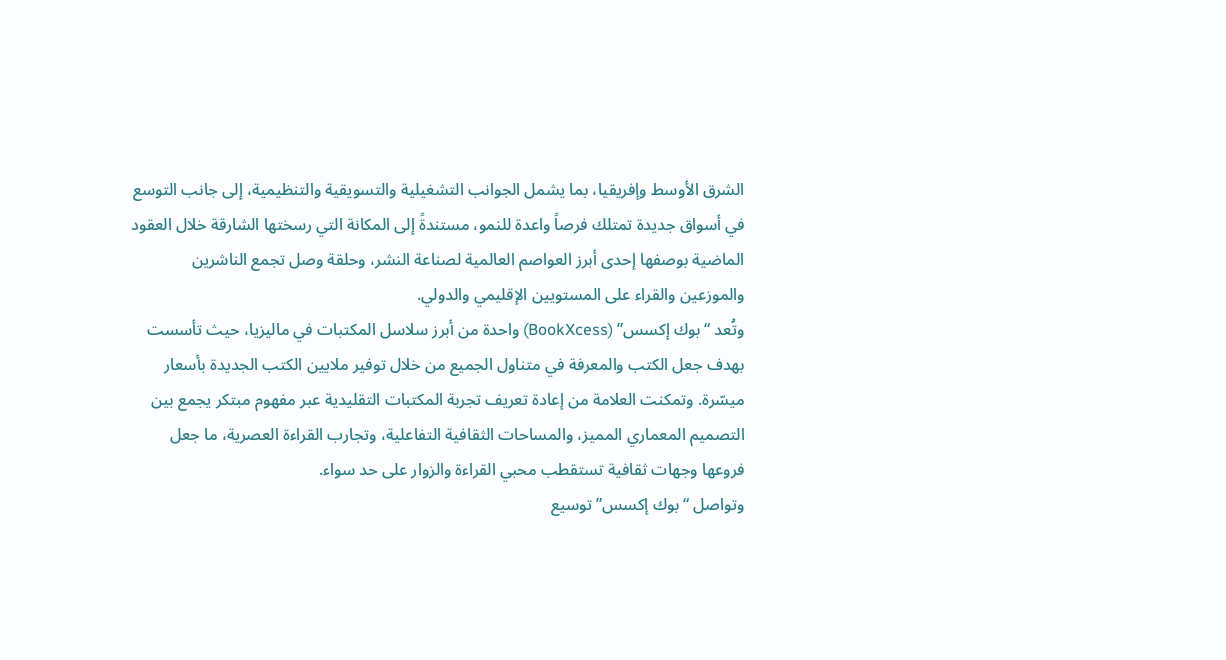الشرق الأوسط وإفريقيا، بما يشمل الجوانب التشغيلية والتسويقية والتنظيمية، إلى جانب التوسع في أسواق جديدة تمتلك فرصاً واعدة للنمو، مستندةً إلى المكانة التي رسختها الشارقة خلال العقود الماضية بوصفها إحدى أبرز العواصم العالمية لصناعة النشر، وحلقة وصل تجمع الناشرين والموزعين والقراء على المستويين الإقليمي والدولي.
وتُعد “بوك إكسس” (BookXcess) واحدة من أبرز سلاسل المكتبات في ماليزيا، حيث تأسست بهدف جعل الكتب والمعرفة في متناول الجميع من خلال توفير ملايين الكتب الجديدة بأسعار ميسّرة. وتمكنت العلامة من إعادة تعريف تجربة المكتبات التقليدية عبر مفهوم مبتكر يجمع بين التصميم المعماري المميز، والمساحات الثقافية التفاعلية، وتجارب القراءة العصرية، ما جعل فروعها وجهات ثقافية تستقطب محبي القراءة والزوار على حد سواء.
وتواصل “بوك إكسس” توسيع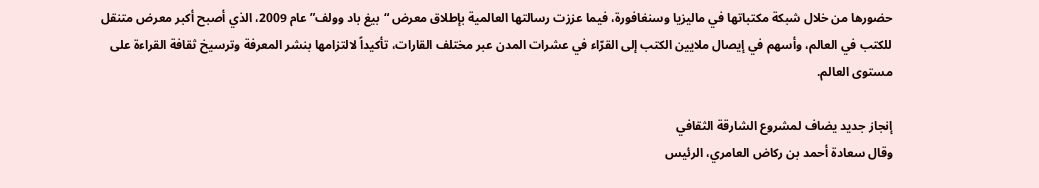حضورها من خلال شبكة مكتباتها في ماليزيا وسنغافورة، فيما عززت رسالتها العالمية بإطلاق معرض “بيغ باد وولف” عام 2009، الذي أصبح أكبر معرض متنقل للكتب في العالم، وأسهم في إيصال ملايين الكتب إلى القرّاء في عشرات المدن عبر مختلف القارات، تأكيداً لالتزامها بنشر المعرفة وترسيخ ثقافة القراءة على مستوى العالم.

إنجاز جديد يضاف لمشروع الشارقة الثقافي
وقال سعادة أحمد بن ركاض العامري، الرئيس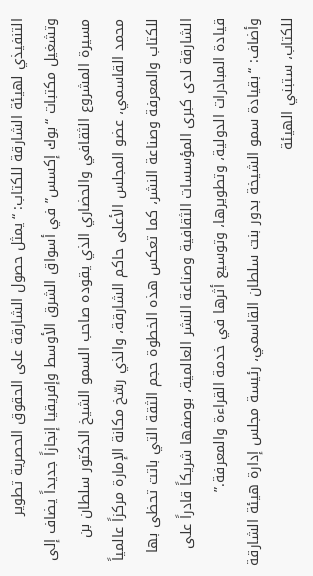التنفيذي لهيئة الشارقة للكتاب: “يمثل حصول الشارقة على الحقوق الحصرية تطوير وتشغيل مكتبات “بوك إكسس” في أسواق الشرق الأوسط وإفريقيا إنجازاً جديداً يضاف إلى مسيرة المشروع الثقافي والحضاري الذي يقوده صاحب السمو الشيخ الدكتور سلطان بن محمد القاسمي، عضو المجلس الأعلى حاكم الشارقة، والذي رسّخ مكانة الإمارة مركزاً عالمياً للكتاب والمعرفة وصناعة النشر، كما تعكس هذه الخطوة حجم الثقة التي باتت تحظى بها الشارقة لدى كبرى المؤسسات الثقافية وصناعة النشر العالمية، بوصفها شريكاً قادراً على قيادة المبادرات الدولية، وتطويرها، وتوسيع أثرها في خدمة القراءة والمعرفة.”
وأضاف: “بقيادة سمو الشيخة بدور بنت سلطان القاسمي، رئيسة مجلس إدارة هيئة الشارقة للكتاب، ستبني الهيئة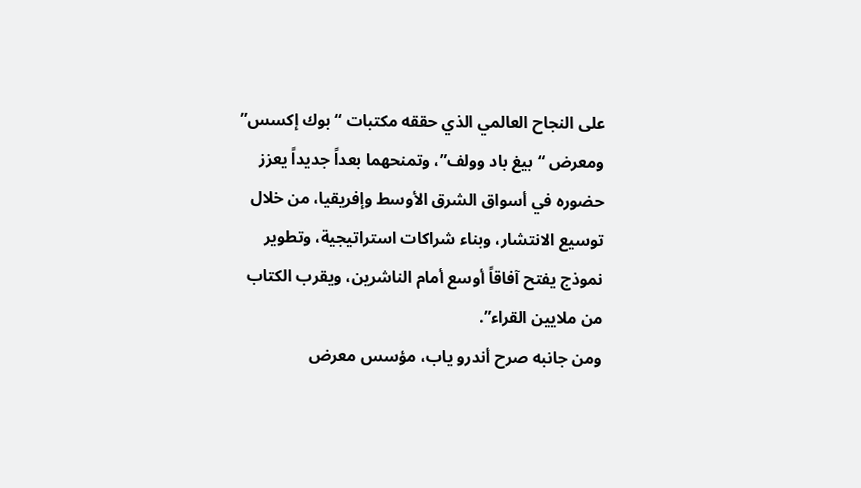على النجاح العالمي الذي حققه مكتبات “بوك إكسس” ومعرض “بيغ باد وولف”، وتمنحهما بعداً جديداً يعزز حضوره في أسواق الشرق الأوسط وإفريقيا، من خلال توسيع الانتشار، وبناء شراكات استراتيجية، وتطوير نموذج يفتح آفاقاً أوسع أمام الناشرين، ويقرب الكتاب من ملايين القراء”.
ومن جانبه صرح أندرو ياب، مؤسس معرض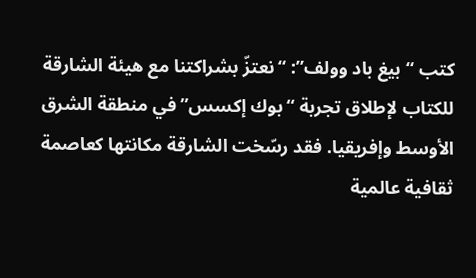كتب “بيغ باد وولف”: “نعتزّ بشراكتنا مع هيئة الشارقة للكتاب لإطلاق تجربة “بوك إكسس” في منطقة الشرق الأوسط وإفريقيا. فقد رسّخت الشارقة مكانتها كعاصمة ثقافية عالمية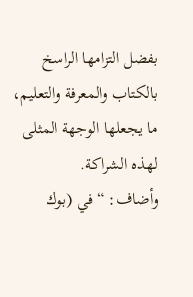بفضل التزامها الراسخ بالكتاب والمعرفة والتعليم، ما يجعلها الوجهة المثلى لهذه الشراكة.
وأضاف: “في (بوك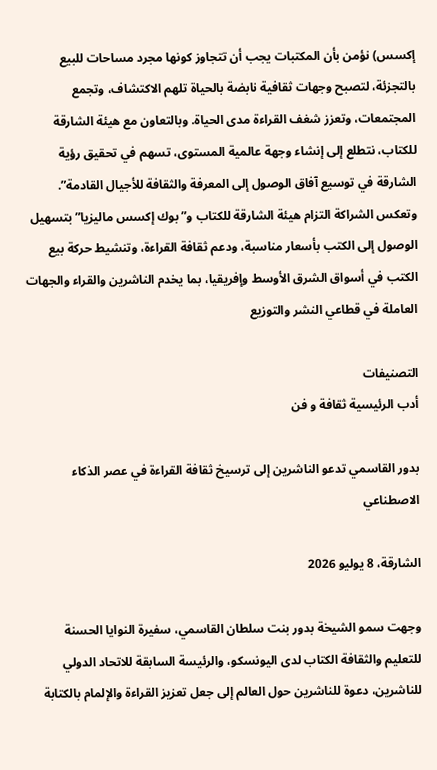إكسس) نؤمن بأن المكتبات يجب أن تتجاوز كونها مجرد مساحات للبيع بالتجزئة، لتصبح وجهات ثقافية نابضة بالحياة تلهم الاكتشاف، وتجمع المجتمعات، وتعزز شغف القراءة مدى الحياة. وبالتعاون مع هيئة الشارقة للكتاب، نتطلع إلى إنشاء وجهة عالمية المستوى، تسهم في تحقيق رؤية الشارقة في توسيع آفاق الوصول إلى المعرفة والثقافة للأجيال القادمة”.
وتعكس الشراكة التزام هيئة الشارقة للكتاب و”بوك إكسس ماليزيا” بتسهيل الوصول إلى الكتب بأسعار مناسبة، ودعم ثقافة القراءة، وتنشيط حركة بيع الكتب في أسواق الشرق الأوسط وإفريقيا، بما يخدم الناشرين والقراء والجهات العاملة في قطاعي النشر والتوزيع

التصنيفات
أدب الرئيسية ثقافة و فن

بدور القاسمي تدعو الناشرين إلى ترسيخ ثقافة القراءة في عصر الذكاء الاصطناعي

الشارقة، 8 يوليو 2026

وجهت سمو الشيخة بدور بنت سلطان القاسمي، سفيرة النوايا الحسنة للتعليم والثقافة الكتاب لدى اليونسكو، والرئيسة السابقة للاتحاد الدولي للناشرين، دعوة للناشرين حول العالم إلى جعل تعزيز القراءة والإلمام بالكتابة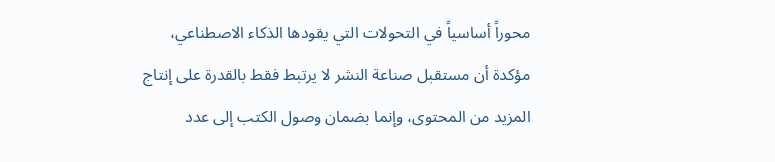محوراً أساسياً في التحولات التي يقودها الذكاء الاصطناعي، مؤكدة أن مستقبل صناعة النشر لا يرتبط فقط بالقدرة على إنتاج المزيد من المحتوى، وإنما بضمان وصول الكتب إلى عدد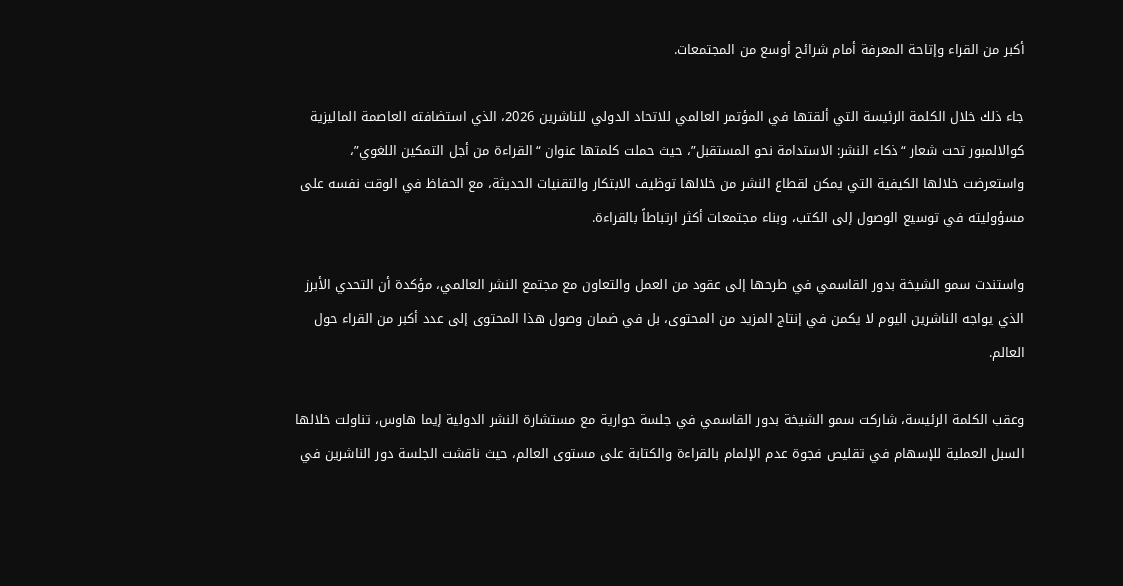أكبر من القراء وإتاحة المعرفة أمام شرائح أوسع من المجتمعات.

جاء ذلك خلال الكلمة الرئيسة التي ألقتها في المؤتمر العالمي للاتحاد الدولي للناشرين 2026، الذي استضافته العاصمة الماليزية كوالالمبور تحت شعار “ذكاء النشر: الاستدامة نحو المستقبل”، حيث حملت كلمتها عنوان “القراءة من أجل التمكين اللغوي”، واستعرضت خلالها الكيفية التي يمكن لقطاع النشر من خلالها توظيف الابتكار والتقنيات الحديثة، مع الحفاظ في الوقت نفسه على مسؤوليته في توسيع الوصول إلى الكتب، وبناء مجتمعات أكثر ارتباطاً بالقراءة.

واستندت سمو الشيخة بدور القاسمي في طرحها إلى عقود من العمل والتعاون مع مجتمع النشر العالمي، مؤكدة أن التحدي الأبرز الذي يواجه الناشرين اليوم لا يكمن في إنتاج المزيد من المحتوى، بل في ضمان وصول هذا المحتوى إلى عدد أكبر من القراء حول العالم.

وعقب الكلمة الرئيسة، شاركت سمو الشيخة بدور القاسمي في جلسة حوارية مع مستشارة النشر الدولية إيما هاوس، تناولت خلالها السبل العملية للإسهام في تقليص فجوة عدم الإلمام بالقراءة والكتابة على مستوى العالم، حيث ناقشت الجلسة دور الناشرين في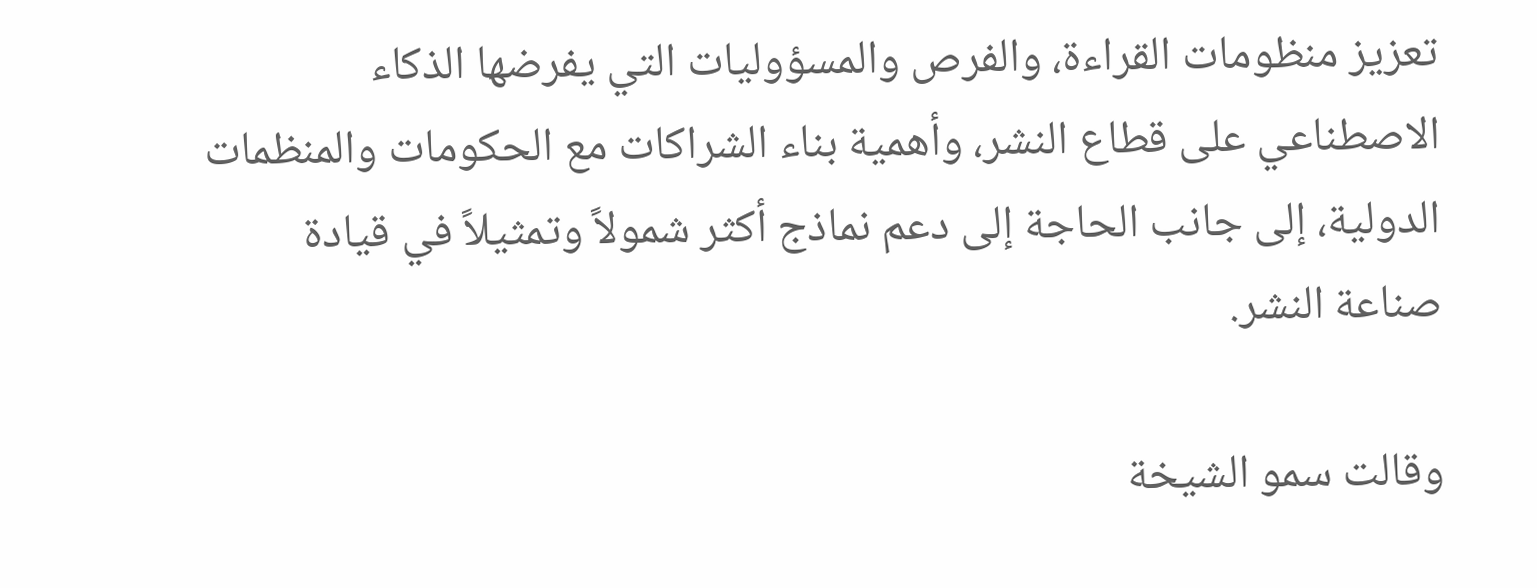تعزيز منظومات القراءة، والفرص والمسؤوليات التي يفرضها الذكاء الاصطناعي على قطاع النشر، وأهمية بناء الشراكات مع الحكومات والمنظمات الدولية، إلى جانب الحاجة إلى دعم نماذج أكثر شمولاً وتمثيلاً في قيادة صناعة النشر.

وقالت سمو الشيخة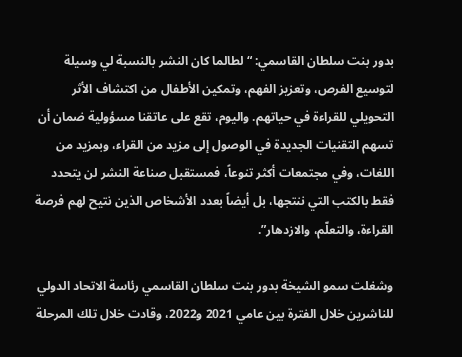بدور بنت سلطان القاسمي: “لطالما كان النشر بالنسبة لي وسيلة لتوسيع الفرص، وتعزيز الفهم، وتمكين الأطفال من اكتشاف الأثر التحويلي للقراءة في حياتهم. واليوم، تقع على عاتقنا مسؤولية ضمان أن تسهم التقنيات الجديدة في الوصول إلى مزيد من القراء، وبمزيد من اللغات، وفي مجتمعات أكثر تنوعاً، فمستقبل صناعة النشر لن يتحدد فقط بالكتب التي ننتجها، بل أيضاً بعدد الأشخاص الذين نتيح لهم فرصة القراءة، والتعلّم، والازدهار”.

وشغلت سمو الشيخة بدور بنت سلطان القاسمي رئاسة الاتحاد الدولي للناشرين خلال الفترة بين عامي 2021 و2022، وقادت خلال تلك المرحلة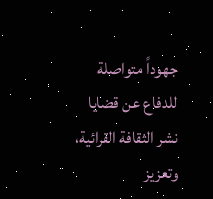جهوداً متواصلة للدفاع عن قضايا نشر الثقافة القرائية، وتعزيز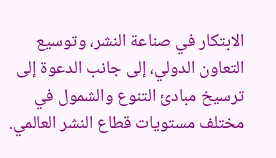الابتكار في صناعة النشر، وتوسيع التعاون الدولي، إلى جانب الدعوة إلى ترسيخ مبادئ التنوع والشمول في مختلف مستويات قطاع النشر العالمي.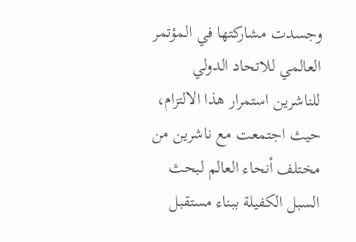وجسدت مشاركتها في المؤتمر العالمي للاتحاد الدولي للناشرين استمرار هذا الالتزام، حيث اجتمعت مع ناشرين من مختلف أنحاء العالم لبحث السبل الكفيلة ببناء مستقبل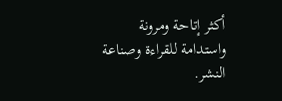أكثر إتاحة ومرونة واستدامة للقراءة وصناعة النشر.